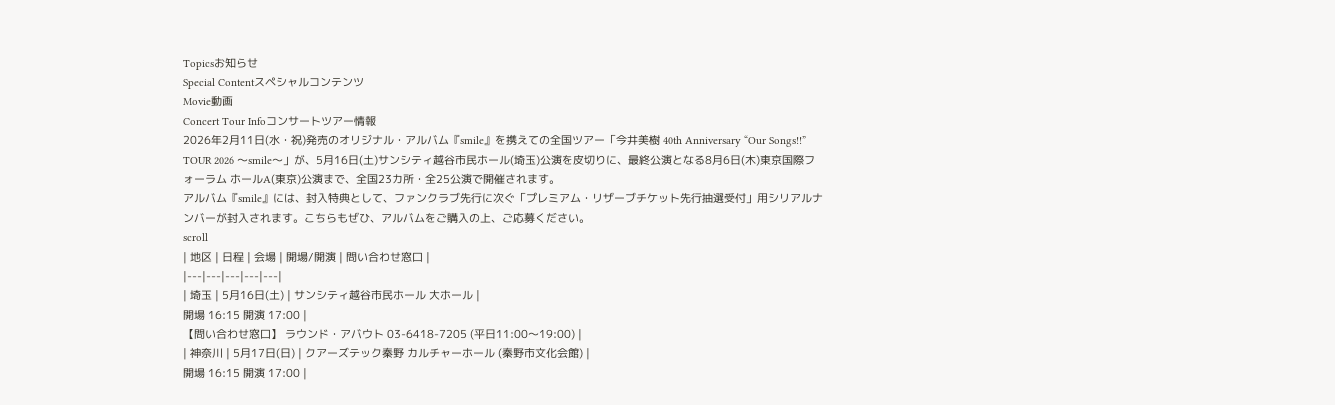Topicsお知らせ
Special Contentスペシャルコンテンツ
Movie動画
Concert Tour Infoコンサートツアー情報
2026年2月11日(水・祝)発売のオリジナル・アルバム『smile』を携えての全国ツアー「今井美樹 40th Anniversary “Our Songs!!” TOUR 2026 〜smile〜」が、5月16日(土)サンシティ越谷市民ホール(埼玉)公演を皮切りに、最終公演となる8月6日(木)東京国際フォーラム ホールA(東京)公演まで、全国23カ所・全25公演で開催されます。
アルバム『smile』には、封入特典として、ファンクラブ先行に次ぐ「プレミアム・リザーブチケット先行抽選受付」用シリアルナンバーが封入されます。こちらもぜひ、アルバムをご購入の上、ご応募ください。
scroll
| 地区 | 日程 | 会場 | 開場/開演 | 問い合わせ窓口 |
|---|---|---|---|---|
| 埼玉 | 5月16日(土) | サンシティ越谷市民ホール 大ホール |
開場 16:15 開演 17:00 |
【問い合わせ窓口】 ラウンド・アバウト 03-6418-7205 (平日11:00〜19:00) |
| 神奈川 | 5月17日(日) | クアーズテック秦野 カルチャーホール (秦野市文化会館) |
開場 16:15 開演 17:00 |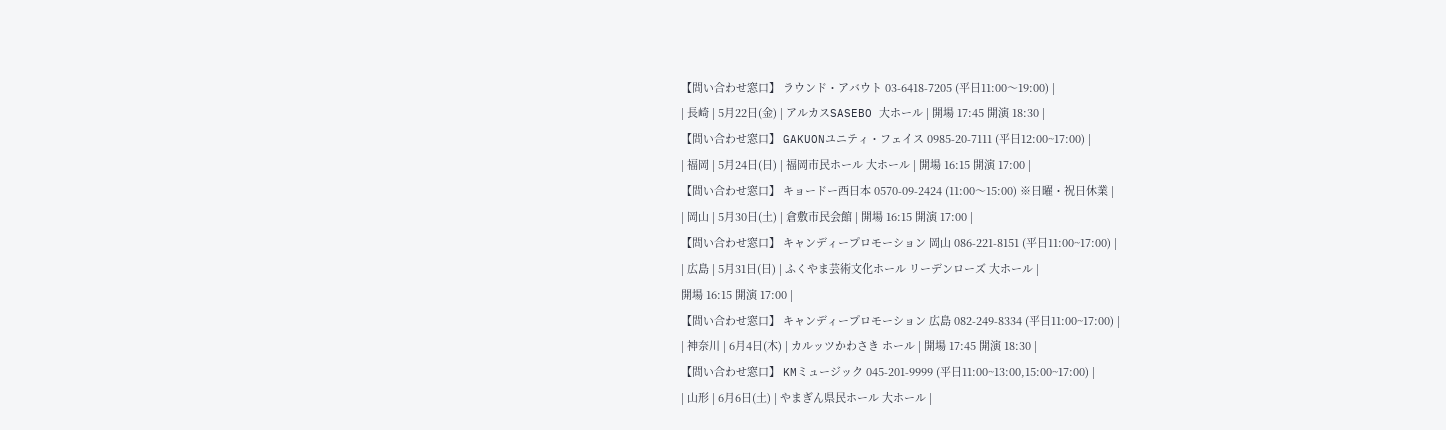【問い合わせ窓口】 ラウンド・アバウト 03-6418-7205 (平日11:00〜19:00) |
| 長崎 | 5月22日(金) | アルカスSASEBO 大ホール | 開場 17:45 開演 18:30 |
【問い合わせ窓口】 GAKUONユニティ・フェイス 0985-20-7111 (平日12:00~17:00) |
| 福岡 | 5月24日(日) | 福岡市民ホール 大ホール | 開場 16:15 開演 17:00 |
【問い合わせ窓口】 キョードー西日本 0570-09-2424 (11:00〜15:00) ※日曜・祝日休業 |
| 岡山 | 5月30日(土) | 倉敷市民会館 | 開場 16:15 開演 17:00 |
【問い合わせ窓口】 キャンディープロモーション 岡山 086-221-8151 (平日11:00~17:00) |
| 広島 | 5月31日(日) | ふくやま芸術文化ホール リーデンローズ 大ホール |
開場 16:15 開演 17:00 |
【問い合わせ窓口】 キャンディープロモーション 広島 082-249-8334 (平日11:00~17:00) |
| 神奈川 | 6月4日(木) | カルッツかわさき ホール | 開場 17:45 開演 18:30 |
【問い合わせ窓口】 KMミュージック 045-201-9999 (平日11:00~13:00,15:00~17:00) |
| 山形 | 6月6日(土) | やまぎん県民ホール 大ホール |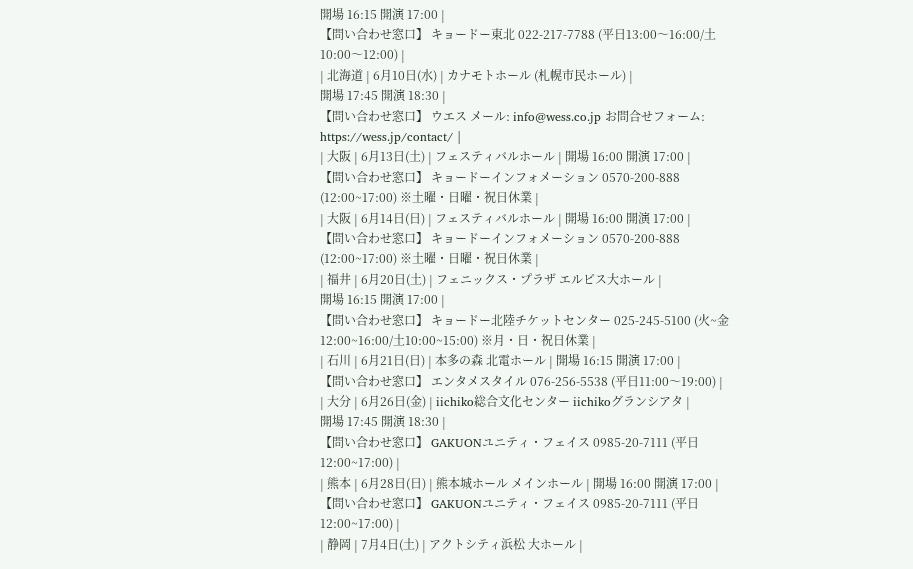開場 16:15 開演 17:00 |
【問い合わせ窓口】 キョードー東北 022-217-7788 (平日13:00〜16:00/土10:00〜12:00) |
| 北海道 | 6月10日(水) | カナモトホール (札幌市民ホール) |
開場 17:45 開演 18:30 |
【問い合わせ窓口】 ウエス メール: info@wess.co.jp お問合せフォーム: https://wess.jp/contact/ |
| 大阪 | 6月13日(土) | フェスティバルホール | 開場 16:00 開演 17:00 |
【問い合わせ窓口】 キョードーインフォメーション 0570-200-888 (12:00~17:00) ※土曜・日曜・祝日休業 |
| 大阪 | 6月14日(日) | フェスティバルホール | 開場 16:00 開演 17:00 |
【問い合わせ窓口】 キョードーインフォメーション 0570-200-888 (12:00~17:00) ※土曜・日曜・祝日休業 |
| 福井 | 6月20日(土) | フェニックス・プラザ エルピス大ホール |
開場 16:15 開演 17:00 |
【問い合わせ窓口】 キョードー北陸チケットセンター 025-245-5100 (火~金12:00~16:00/土10:00~15:00) ※月・日・祝日休業 |
| 石川 | 6月21日(日) | 本多の森 北電ホール | 開場 16:15 開演 17:00 |
【問い合わせ窓口】 エンタメスタイル 076-256-5538 (平日11:00〜19:00) |
| 大分 | 6月26日(金) | iichiko総合文化センター iichikoグランシアタ |
開場 17:45 開演 18:30 |
【問い合わせ窓口】 GAKUONユニティ・フェイス 0985-20-7111 (平日12:00~17:00) |
| 熊本 | 6月28日(日) | 熊本城ホール メインホール | 開場 16:00 開演 17:00 |
【問い合わせ窓口】 GAKUONユニティ・フェイス 0985-20-7111 (平日12:00~17:00) |
| 静岡 | 7月4日(土) | アクトシティ浜松 大ホール |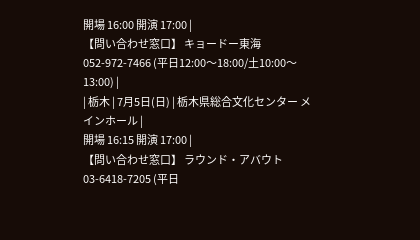開場 16:00 開演 17:00 |
【問い合わせ窓口】 キョードー東海 052-972-7466 (平日12:00〜18:00/土10:00〜13:00) |
| 栃木 | 7月5日(日) | 栃木県総合文化センター メインホール |
開場 16:15 開演 17:00 |
【問い合わせ窓口】 ラウンド・アバウト 03-6418-7205 (平日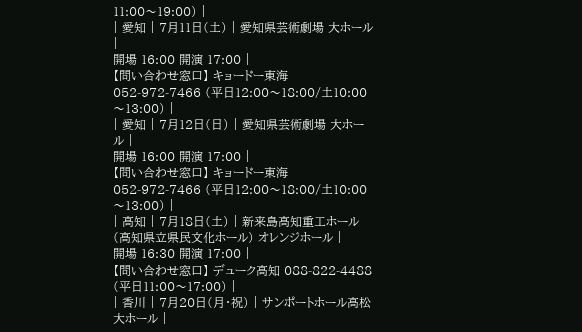11:00〜19:00) |
| 愛知 | 7月11日(土) | 愛知県芸術劇場 大ホール |
開場 16:00 開演 17:00 |
【問い合わせ窓口】 キョードー東海 052-972-7466 (平日12:00〜18:00/土10:00〜13:00) |
| 愛知 | 7月12日(日) | 愛知県芸術劇場 大ホール |
開場 16:00 開演 17:00 |
【問い合わせ窓口】 キョードー東海 052-972-7466 (平日12:00〜18:00/土10:00〜13:00) |
| 高知 | 7月18日(土) | 新来島高知重工ホール (高知県立県民文化ホール) オレンジホール |
開場 16:30 開演 17:00 |
【問い合わせ窓口】 デューク高知 088-822-4488 (平日11:00〜17:00) |
| 香川 | 7月20日(月・祝) | サンポートホール高松 大ホール |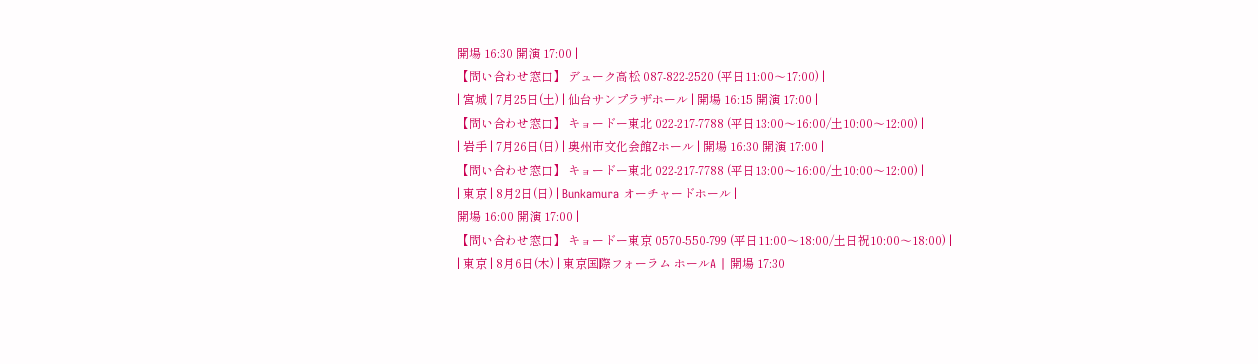開場 16:30 開演 17:00 |
【問い合わせ窓口】 デューク高松 087-822-2520 (平日11:00〜17:00) |
| 宮城 | 7月25日(土) | 仙台サンプラザホール | 開場 16:15 開演 17:00 |
【問い合わせ窓口】 キョードー東北 022-217-7788 (平日13:00〜16:00/土10:00〜12:00) |
| 岩手 | 7月26日(日) | 奥州市文化会館Zホール | 開場 16:30 開演 17:00 |
【問い合わせ窓口】 キョードー東北 022-217-7788 (平日13:00〜16:00/土10:00〜12:00) |
| 東京 | 8月2日(日) | Bunkamura オーチャードホール |
開場 16:00 開演 17:00 |
【問い合わせ窓口】 キョードー東京 0570-550-799 (平日11:00〜18:00/土日祝10:00〜18:00) |
| 東京 | 8月6日(木) | 東京国際フォーラム ホールA | 開場 17:30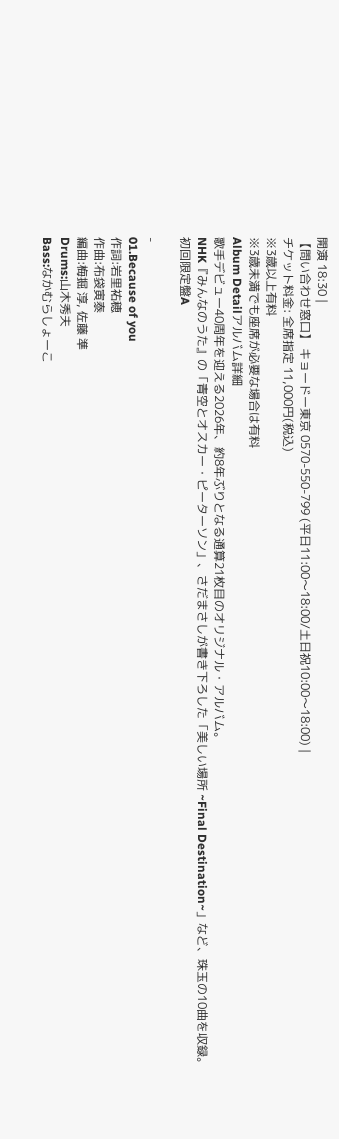開演 18:30 |
【問い合わせ窓口】 キョードー東京 0570-550-799 (平日11:00〜18:00/土日祝10:00〜18:00) |
チケット料金: 全席指定 11,000円(税込)
※3歳以上有料
※3歳未満でも座席が必要な場合は有料
Album Detailアルバム詳細
歌手デビュー40周年を迎える2026年、約8年ぶりとなる通算21枚目のオリジナル・アルバム。
NHK『みんなのうた』の「青空とオスカー・ピーターソン」、さだまさしが書き下ろした「美しい場所 ~Final Destination~」など、珠玉の10曲を収録。
初回限定盤A

-
01.Because of you
作詞:岩里祐穂
作曲:布袋寅泰
編曲:梅掘 淳, 佐藤 準
Drums:山木秀夫
Bass:なかむらしょーこ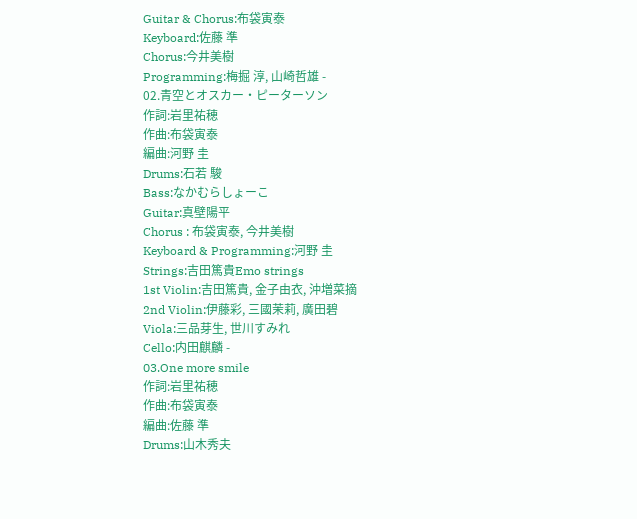Guitar & Chorus:布袋寅泰
Keyboard:佐藤 準
Chorus:今井美樹
Programming:梅掘 淳, 山崎哲雄 -
02.青空とオスカー・ピーターソン
作詞:岩里祐穂
作曲:布袋寅泰
編曲:河野 圭
Drums:石若 駿
Bass:なかむらしょーこ
Guitar:真壁陽平
Chorus : 布袋寅泰, 今井美樹
Keyboard & Programming:河野 圭
Strings:吉田篤貴Emo strings
1st Violin:吉田篤貴, 金子由衣, 沖増菜摘
2nd Violin:伊藤彩, 三國茉莉, 廣田碧
Viola:三品芽生, 世川すみれ
Cello:内田麒麟 -
03.One more smile
作詞:岩里祐穂
作曲:布袋寅泰
編曲:佐藤 準
Drums:山木秀夫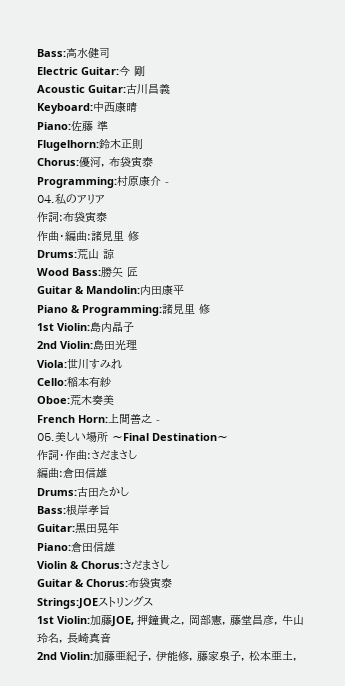Bass:高水健司
Electric Guitar:今 剛
Acoustic Guitar:古川昌義
Keyboard:中西康晴
Piano:佐藤 準
Flugelhorn:鈴木正則
Chorus:優河, 布袋寅泰
Programming:村原康介 -
04.私のアリア
作詞:布袋寅泰
作曲・編曲:諸見里 修
Drums:荒山 諒
Wood Bass:勝矢 匠
Guitar & Mandolin:内田康平
Piano & Programming:諸見里 修
1st Violin:島内晶子
2nd Violin:島田光理
Viola:世川すみれ
Cello:稲本有紗
Oboe:荒木奏美
French Horn:上間善之 -
05.美しい場所 〜Final Destination〜
作詞・作曲:さだまさし
編曲:倉田信雄
Drums:古田たかし
Bass:根岸孝旨
Guitar:黒田晃年
Piano:倉田信雄
Violin & Chorus:さだまさし
Guitar & Chorus:布袋寅泰
Strings:JOEストリングス
1st Violin:加藤JOE, 押鐘貴之, 岡部憲, 藤堂昌彦, 牛山玲名, 長崎真音
2nd Violin:加藤亜紀子, 伊能修, 藤家泉子, 松本亜土,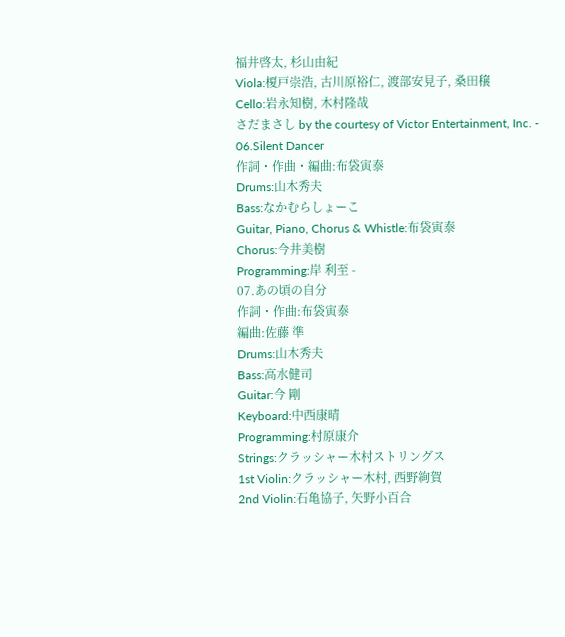福井啓太, 杉山由紀
Viola:榎戸崇浩, 古川原裕仁, 渡部安見子, 桑田穣
Cello:岩永知樹, 木村隆哉
さだまさし by the courtesy of Victor Entertainment, Inc. -
06.Silent Dancer
作詞・作曲・編曲:布袋寅泰
Drums:山木秀夫
Bass:なかむらしょーこ
Guitar, Piano, Chorus & Whistle:布袋寅泰
Chorus:今井美樹
Programming:岸 利至 -
07.あの頃の自分
作詞・作曲:布袋寅泰
編曲:佐藤 準
Drums:山木秀夫
Bass:高水健司
Guitar:今 剛
Keyboard:中西康晴
Programming:村原康介
Strings:クラッシャー木村ストリングス
1st Violin:クラッシャー木村, 西野絢賀
2nd Violin:石亀協子, 矢野小百合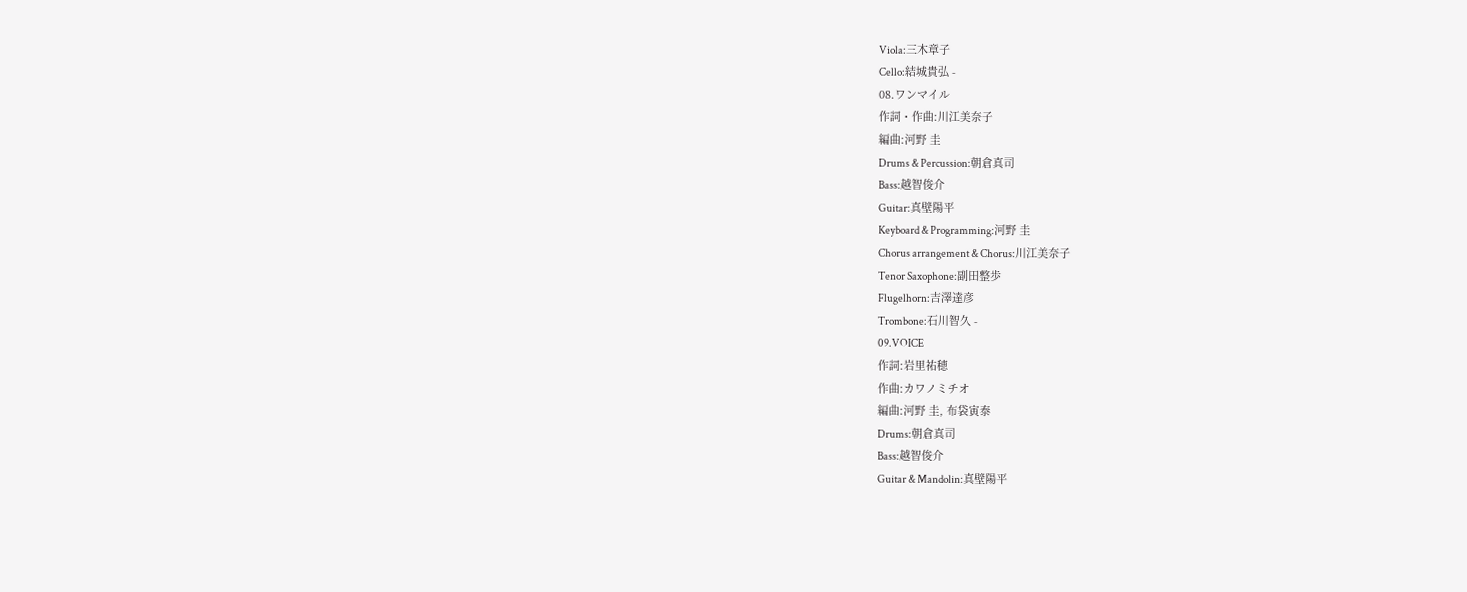Viola:三木章子
Cello:結城貴弘 -
08.ワンマイル
作詞・作曲:川江美奈子
編曲:河野 圭
Drums & Percussion:朝倉真司
Bass:越智俊介
Guitar:真壁陽平
Keyboard & Programming:河野 圭
Chorus arrangement & Chorus:川江美奈子
Tenor Saxophone:副田整歩
Flugelhorn:吉澤達彦
Trombone:石川智久 -
09.VOICE
作詞:岩里祐穂
作曲:カワノミチオ
編曲:河野 圭, 布袋寅泰
Drums:朝倉真司
Bass:越智俊介
Guitar & Mandolin:真壁陽平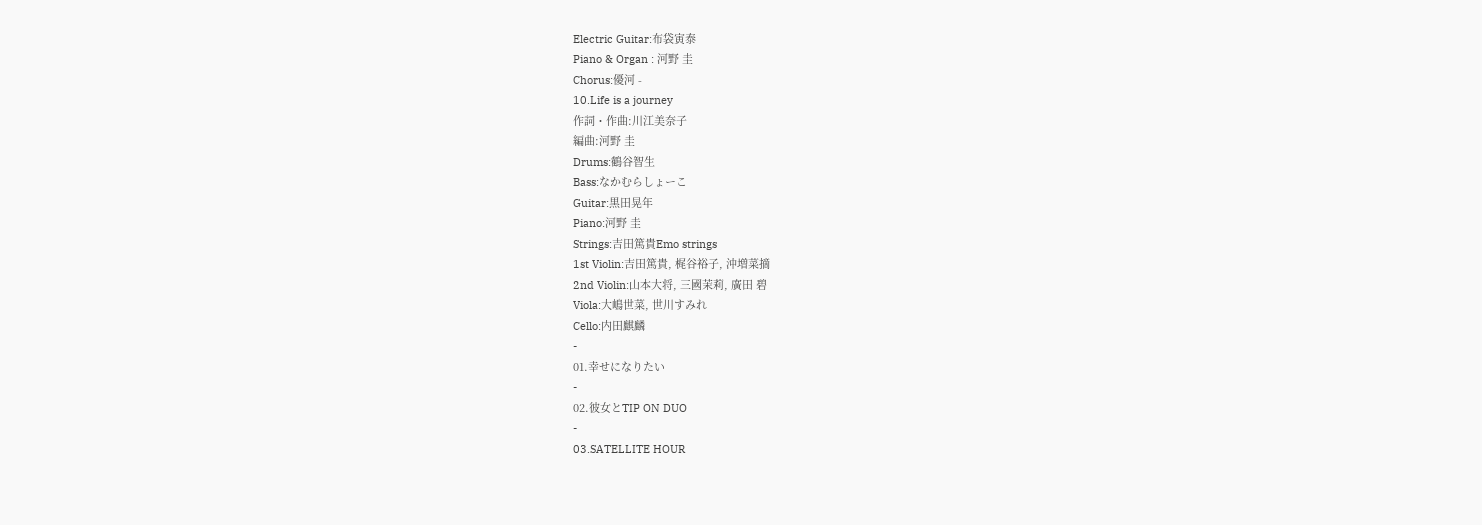Electric Guitar:布袋寅泰
Piano & Organ : 河野 圭
Chorus:優河 -
10.Life is a journey
作詞・作曲:川江美奈子
編曲:河野 圭
Drums:鶴谷智生
Bass:なかむらしょーこ
Guitar:黒田晃年
Piano:河野 圭
Strings:吉田篤貴Emo strings
1st Violin:吉田篤貴, 梶谷裕子, 沖増菜摘
2nd Violin:山本大将, 三國茉莉, 廣田 碧
Viola:大嶋世菜, 世川すみれ
Cello:内田麒麟
-
01.幸せになりたい
-
02.彼女とTIP ON DUO
-
03.SATELLITE HOUR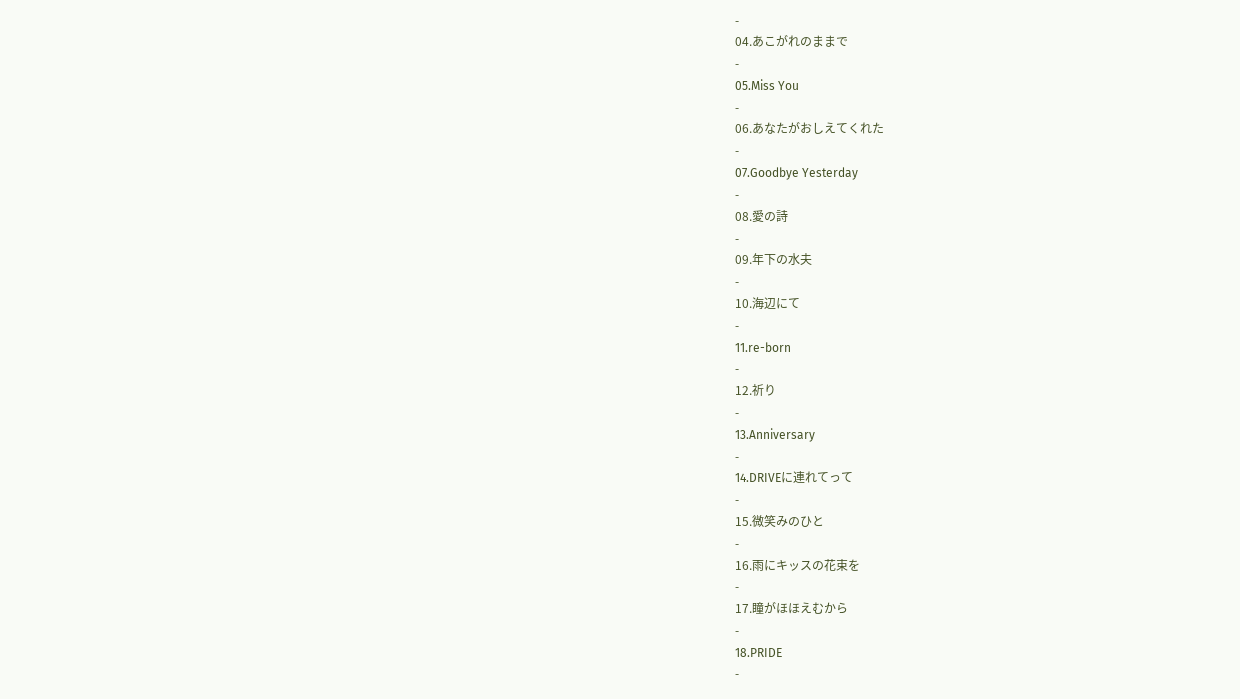-
04.あこがれのままで
-
05.Miss You
-
06.あなたがおしえてくれた
-
07.Goodbye Yesterday
-
08.愛の詩
-
09.年下の水夫
-
10.海辺にて
-
11.re-born
-
12.祈り
-
13.Anniversary
-
14.DRIVEに連れてって
-
15.微笑みのひと
-
16.雨にキッスの花束を
-
17.瞳がほほえむから
-
18.PRIDE
-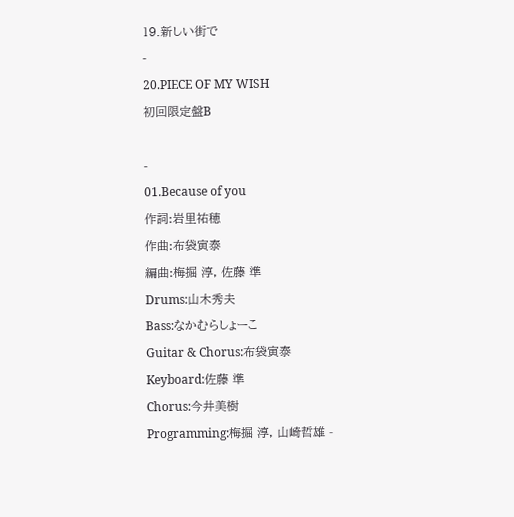19.新しい街で
-
20.PIECE OF MY WISH
初回限定盤B

-
01.Because of you
作詞:岩里祐穂
作曲:布袋寅泰
編曲:梅掘 淳, 佐藤 準
Drums:山木秀夫
Bass:なかむらしょーこ
Guitar & Chorus:布袋寅泰
Keyboard:佐藤 準
Chorus:今井美樹
Programming:梅掘 淳, 山崎哲雄 -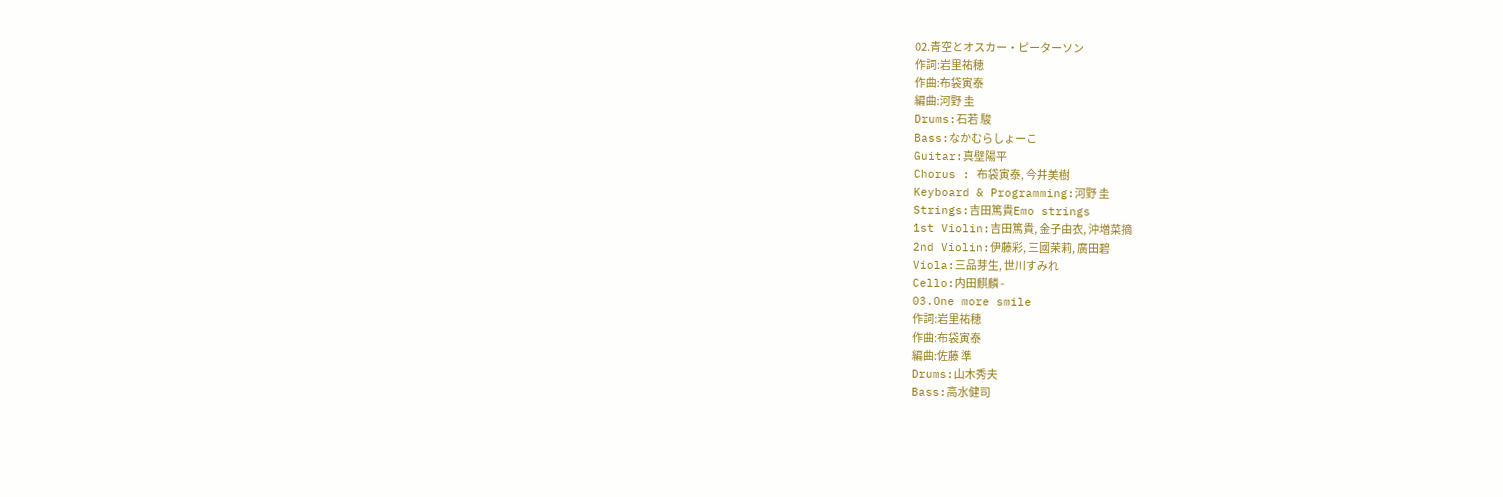02.青空とオスカー・ピーターソン
作詞:岩里祐穂
作曲:布袋寅泰
編曲:河野 圭
Drums:石若 駿
Bass:なかむらしょーこ
Guitar:真壁陽平
Chorus : 布袋寅泰, 今井美樹
Keyboard & Programming:河野 圭
Strings:吉田篤貴Emo strings
1st Violin:吉田篤貴, 金子由衣, 沖増菜摘
2nd Violin:伊藤彩, 三國茉莉, 廣田碧
Viola:三品芽生, 世川すみれ
Cello:内田麒麟 -
03.One more smile
作詞:岩里祐穂
作曲:布袋寅泰
編曲:佐藤 準
Drums:山木秀夫
Bass:高水健司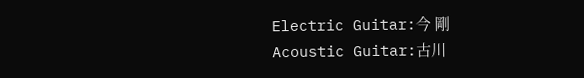Electric Guitar:今 剛
Acoustic Guitar:古川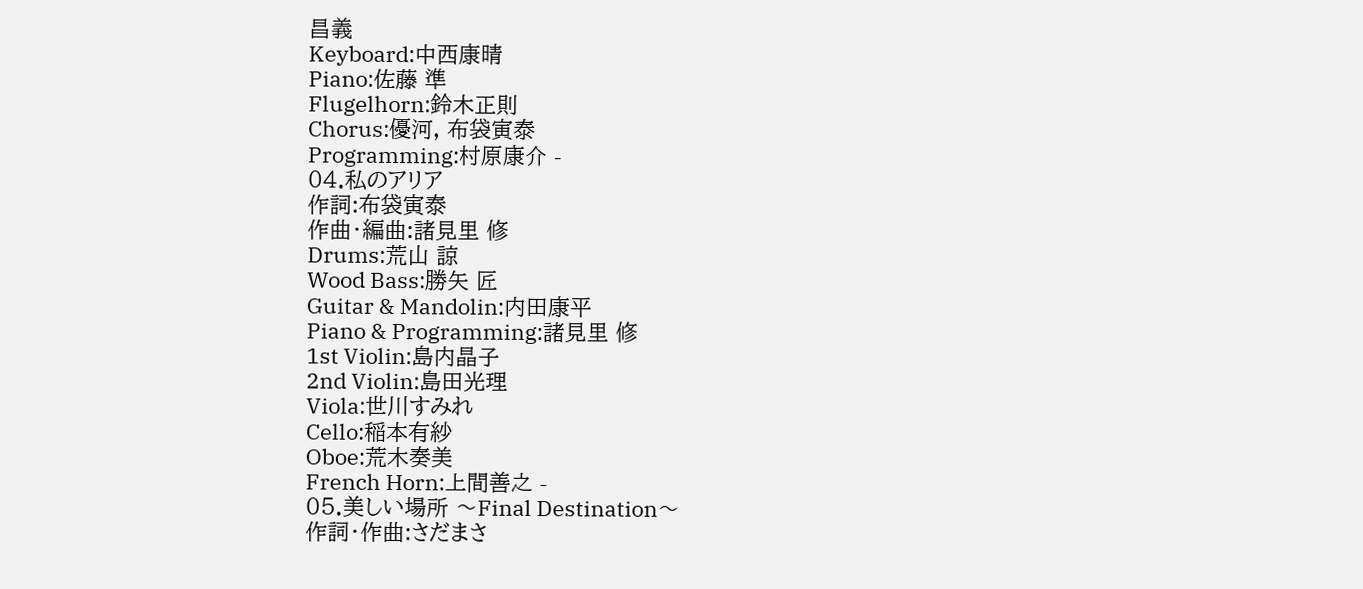昌義
Keyboard:中西康晴
Piano:佐藤 準
Flugelhorn:鈴木正則
Chorus:優河, 布袋寅泰
Programming:村原康介 -
04.私のアリア
作詞:布袋寅泰
作曲・編曲:諸見里 修
Drums:荒山 諒
Wood Bass:勝矢 匠
Guitar & Mandolin:内田康平
Piano & Programming:諸見里 修
1st Violin:島内晶子
2nd Violin:島田光理
Viola:世川すみれ
Cello:稲本有紗
Oboe:荒木奏美
French Horn:上間善之 -
05.美しい場所 〜Final Destination〜
作詞・作曲:さだまさ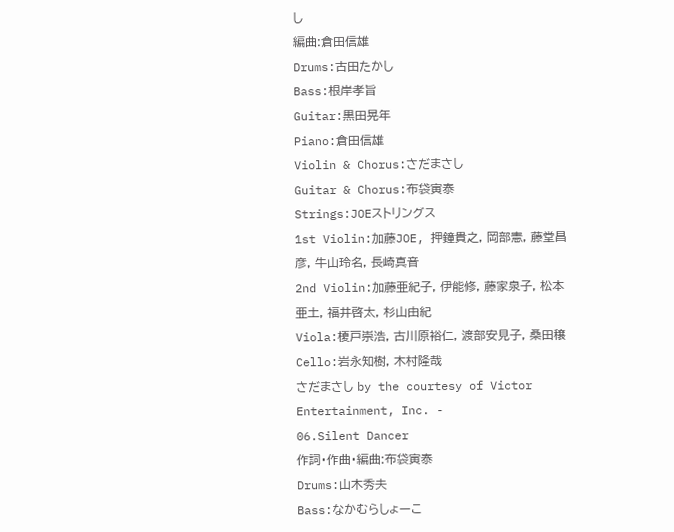し
編曲:倉田信雄
Drums:古田たかし
Bass:根岸孝旨
Guitar:黒田晃年
Piano:倉田信雄
Violin & Chorus:さだまさし
Guitar & Chorus:布袋寅泰
Strings:JOEストリングス
1st Violin:加藤JOE, 押鐘貴之, 岡部憲, 藤堂昌彦, 牛山玲名, 長崎真音
2nd Violin:加藤亜紀子, 伊能修, 藤家泉子, 松本亜土, 福井啓太, 杉山由紀
Viola:榎戸崇浩, 古川原裕仁, 渡部安見子, 桑田穣
Cello:岩永知樹, 木村隆哉
さだまさし by the courtesy of Victor Entertainment, Inc. -
06.Silent Dancer
作詞・作曲・編曲:布袋寅泰
Drums:山木秀夫
Bass:なかむらしょーこ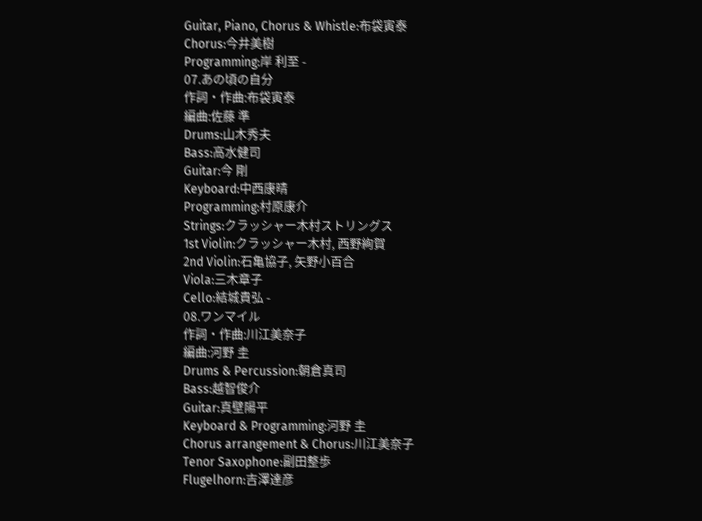Guitar, Piano, Chorus & Whistle:布袋寅泰
Chorus:今井美樹
Programming:岸 利至 -
07.あの頃の自分
作詞・作曲:布袋寅泰
編曲:佐藤 準
Drums:山木秀夫
Bass:高水健司
Guitar:今 剛
Keyboard:中西康晴
Programming:村原康介
Strings:クラッシャー木村ストリングス
1st Violin:クラッシャー木村, 西野絢賀
2nd Violin:石亀協子, 矢野小百合
Viola:三木章子
Cello:結城貴弘 -
08.ワンマイル
作詞・作曲:川江美奈子
編曲:河野 圭
Drums & Percussion:朝倉真司
Bass:越智俊介
Guitar:真壁陽平
Keyboard & Programming:河野 圭
Chorus arrangement & Chorus:川江美奈子
Tenor Saxophone:副田整歩
Flugelhorn:吉澤達彦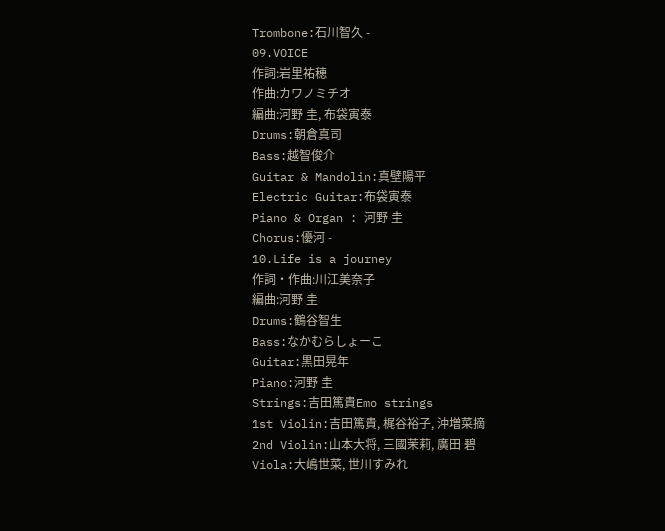Trombone:石川智久 -
09.VOICE
作詞:岩里祐穂
作曲:カワノミチオ
編曲:河野 圭, 布袋寅泰
Drums:朝倉真司
Bass:越智俊介
Guitar & Mandolin:真壁陽平
Electric Guitar:布袋寅泰
Piano & Organ : 河野 圭
Chorus:優河 -
10.Life is a journey
作詞・作曲:川江美奈子
編曲:河野 圭
Drums:鶴谷智生
Bass:なかむらしょーこ
Guitar:黒田晃年
Piano:河野 圭
Strings:吉田篤貴Emo strings
1st Violin:吉田篤貴, 梶谷裕子, 沖増菜摘
2nd Violin:山本大将, 三國茉莉, 廣田 碧
Viola:大嶋世菜, 世川すみれ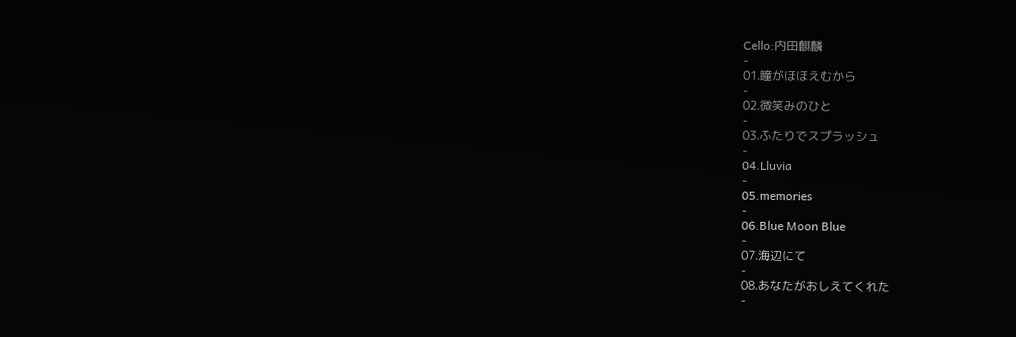Cello:内田麒麟
-
01.瞳がほほえむから
-
02.微笑みのひと
-
03.ふたりでスプラッシュ
-
04.Lluvia
-
05.memories
-
06.Blue Moon Blue
-
07.海辺にて
-
08.あなたがおしえてくれた
-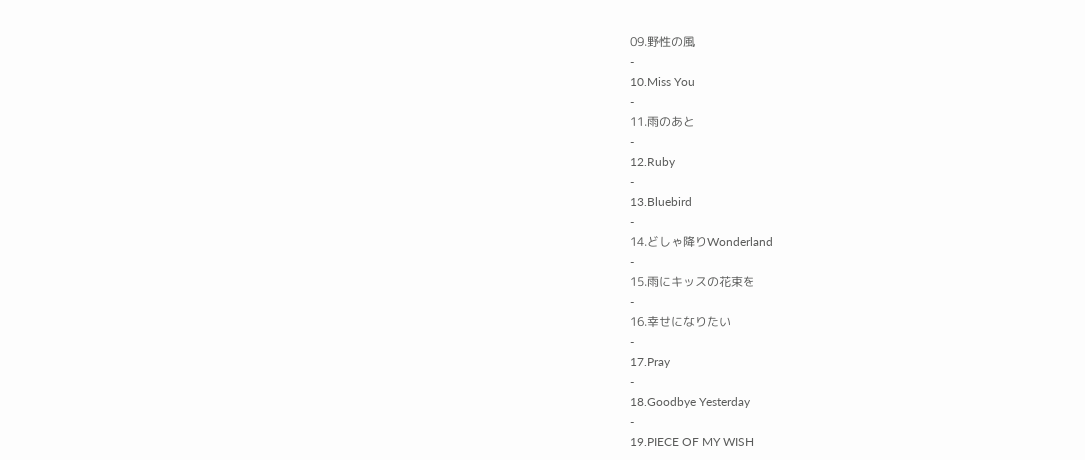09.野性の風
-
10.Miss You
-
11.雨のあと
-
12.Ruby
-
13.Bluebird
-
14.どしゃ降りWonderland
-
15.雨にキッスの花束を
-
16.幸せになりたい
-
17.Pray
-
18.Goodbye Yesterday
-
19.PIECE OF MY WISH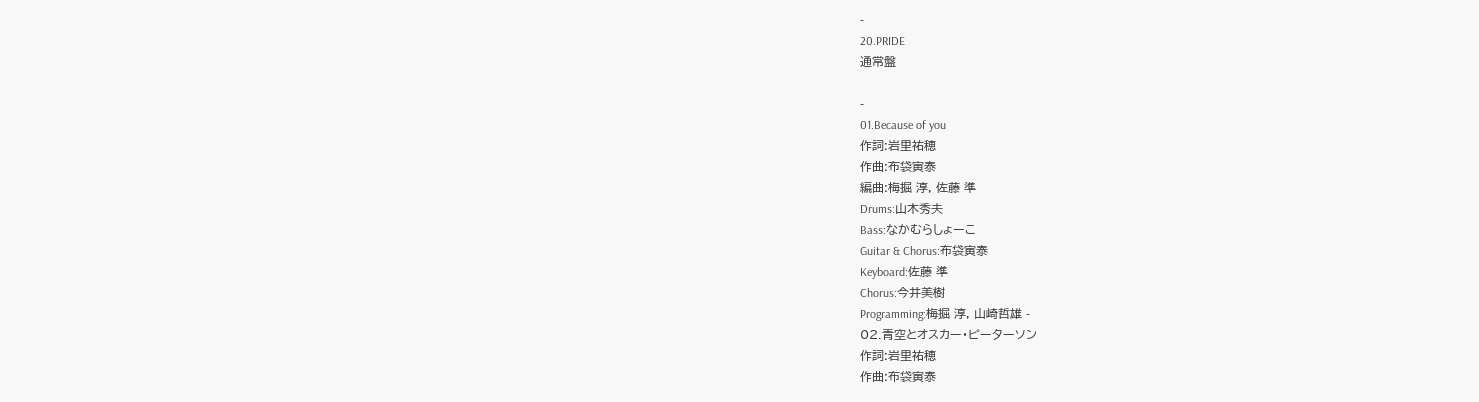-
20.PRIDE
通常盤

-
01.Because of you
作詞:岩里祐穂
作曲:布袋寅泰
編曲:梅掘 淳, 佐藤 準
Drums:山木秀夫
Bass:なかむらしょーこ
Guitar & Chorus:布袋寅泰
Keyboard:佐藤 準
Chorus:今井美樹
Programming:梅掘 淳, 山崎哲雄 -
02.青空とオスカー・ピーターソン
作詞:岩里祐穂
作曲:布袋寅泰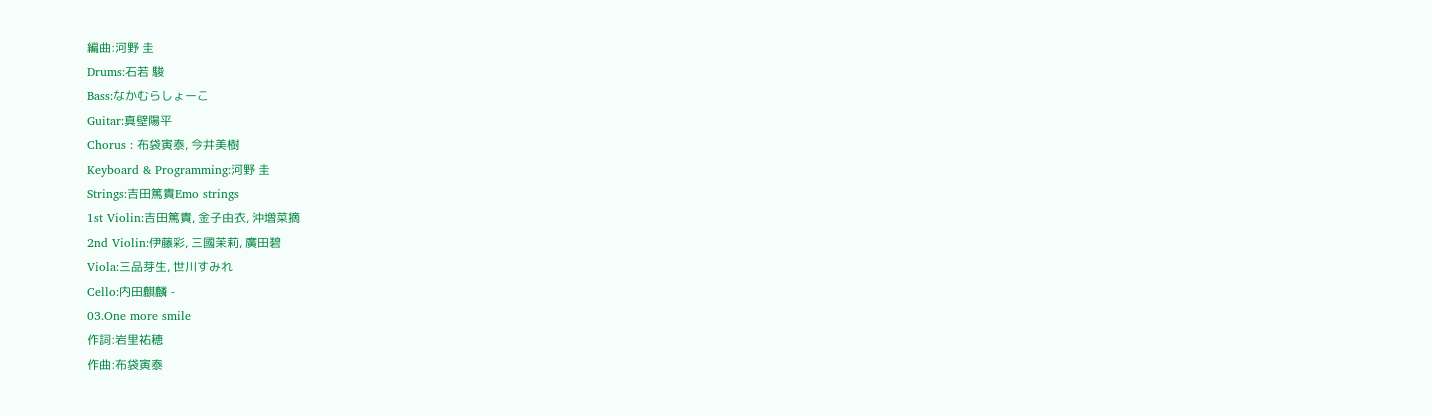編曲:河野 圭
Drums:石若 駿
Bass:なかむらしょーこ
Guitar:真壁陽平
Chorus : 布袋寅泰, 今井美樹
Keyboard & Programming:河野 圭
Strings:吉田篤貴Emo strings
1st Violin:吉田篤貴, 金子由衣, 沖増菜摘
2nd Violin:伊藤彩, 三國茉莉, 廣田碧
Viola:三品芽生, 世川すみれ
Cello:内田麒麟 -
03.One more smile
作詞:岩里祐穂
作曲:布袋寅泰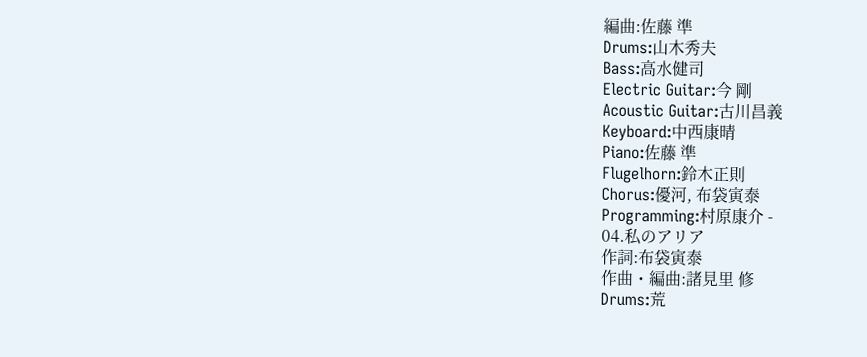編曲:佐藤 準
Drums:山木秀夫
Bass:高水健司
Electric Guitar:今 剛
Acoustic Guitar:古川昌義
Keyboard:中西康晴
Piano:佐藤 準
Flugelhorn:鈴木正則
Chorus:優河, 布袋寅泰
Programming:村原康介 -
04.私のアリア
作詞:布袋寅泰
作曲・編曲:諸見里 修
Drums:荒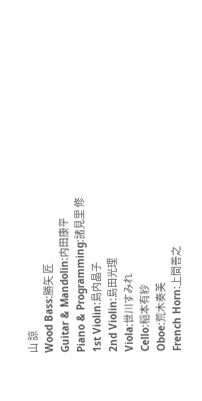山 諒
Wood Bass:勝矢 匠
Guitar & Mandolin:内田康平
Piano & Programming:諸見里 修
1st Violin:島内晶子
2nd Violin:島田光理
Viola:世川すみれ
Cello:稲本有紗
Oboe:荒木奏美
French Horn:上間善之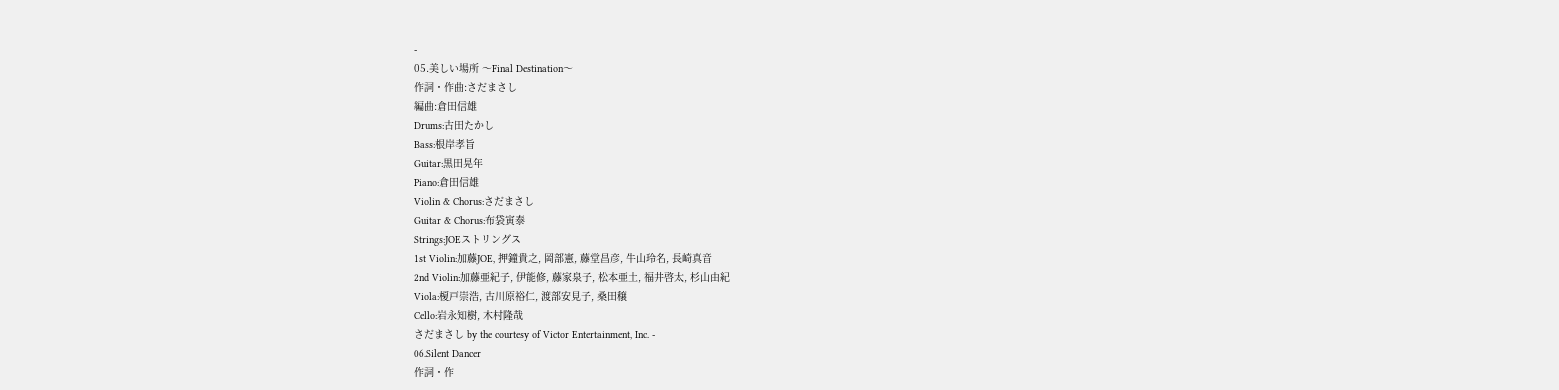-
05.美しい場所 〜Final Destination〜
作詞・作曲:さだまさし
編曲:倉田信雄
Drums:古田たかし
Bass:根岸孝旨
Guitar:黒田晃年
Piano:倉田信雄
Violin & Chorus:さだまさし
Guitar & Chorus:布袋寅泰
Strings:JOEストリングス
1st Violin:加藤JOE, 押鐘貴之, 岡部憲, 藤堂昌彦, 牛山玲名, 長崎真音
2nd Violin:加藤亜紀子, 伊能修, 藤家泉子, 松本亜土, 福井啓太, 杉山由紀
Viola:榎戸崇浩, 古川原裕仁, 渡部安見子, 桑田穣
Cello:岩永知樹, 木村隆哉
さだまさし by the courtesy of Victor Entertainment, Inc. -
06.Silent Dancer
作詞・作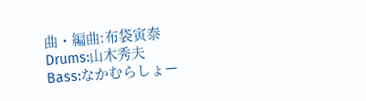曲・編曲:布袋寅泰
Drums:山木秀夫
Bass:なかむらしょー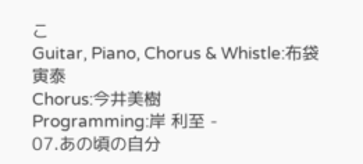こ
Guitar, Piano, Chorus & Whistle:布袋寅泰
Chorus:今井美樹
Programming:岸 利至 -
07.あの頃の自分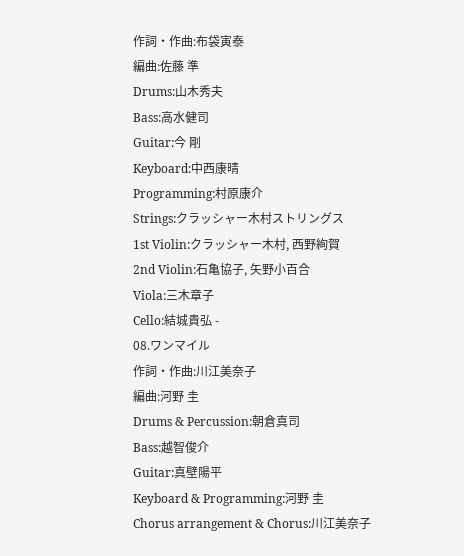作詞・作曲:布袋寅泰
編曲:佐藤 準
Drums:山木秀夫
Bass:高水健司
Guitar:今 剛
Keyboard:中西康晴
Programming:村原康介
Strings:クラッシャー木村ストリングス
1st Violin:クラッシャー木村, 西野絢賀
2nd Violin:石亀協子, 矢野小百合
Viola:三木章子
Cello:結城貴弘 -
08.ワンマイル
作詞・作曲:川江美奈子
編曲:河野 圭
Drums & Percussion:朝倉真司
Bass:越智俊介
Guitar:真壁陽平
Keyboard & Programming:河野 圭
Chorus arrangement & Chorus:川江美奈子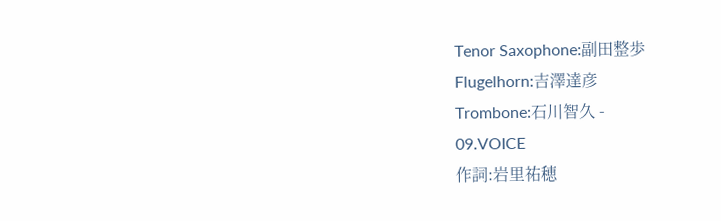Tenor Saxophone:副田整歩
Flugelhorn:吉澤達彦
Trombone:石川智久 -
09.VOICE
作詞:岩里祐穂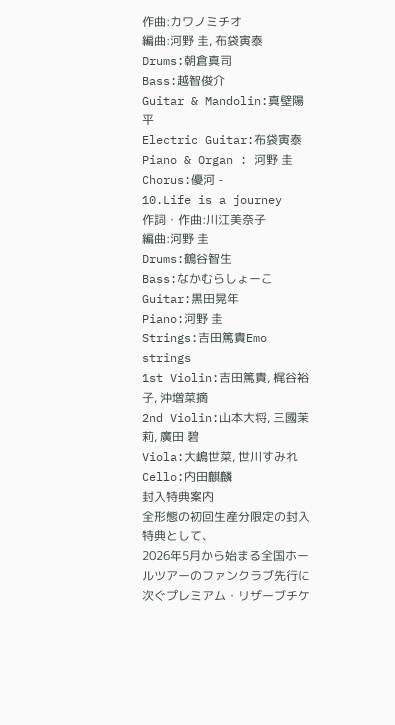作曲:カワノミチオ
編曲:河野 圭, 布袋寅泰
Drums:朝倉真司
Bass:越智俊介
Guitar & Mandolin:真壁陽平
Electric Guitar:布袋寅泰
Piano & Organ : 河野 圭
Chorus:優河 -
10.Life is a journey
作詞・作曲:川江美奈子
編曲:河野 圭
Drums:鶴谷智生
Bass:なかむらしょーこ
Guitar:黒田晃年
Piano:河野 圭
Strings:吉田篤貴Emo strings
1st Violin:吉田篤貴, 梶谷裕子, 沖増菜摘
2nd Violin:山本大将, 三國茉莉, 廣田 碧
Viola:大嶋世菜, 世川すみれ
Cello:内田麒麟
封入特典案内
全形態の初回生産分限定の封入特典として、
2026年5月から始まる全国ホールツアーのファンクラブ先行に次ぐプレミアム・リザーブチケ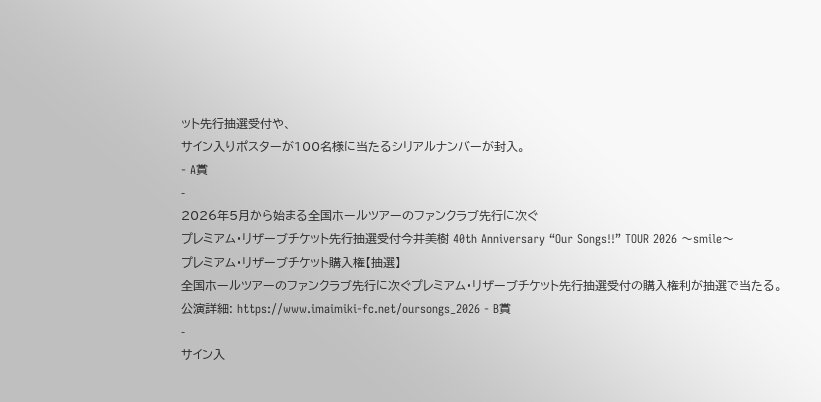ット先行抽選受付や、
サイン入りポスターが100名様に当たるシリアルナンバーが封入。
- A賞
-
2026年5月から始まる全国ホールツアーのファンクラブ先行に次ぐ
プレミアム・リザーブチケット先行抽選受付今井美樹 40th Anniversary “Our Songs!!” TOUR 2026 〜smile〜
プレミアム・リザーブチケット購入権【抽選】
全国ホールツアーのファンクラブ先行に次ぐプレミアム・リザーブチケット先行抽選受付の購入権利が抽選で当たる。
公演詳細: https://www.imaimiki-fc.net/oursongs_2026 - B賞
-
サイン入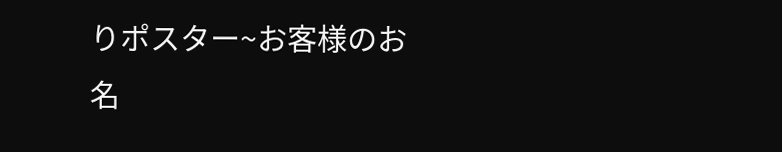りポスター~お客様のお名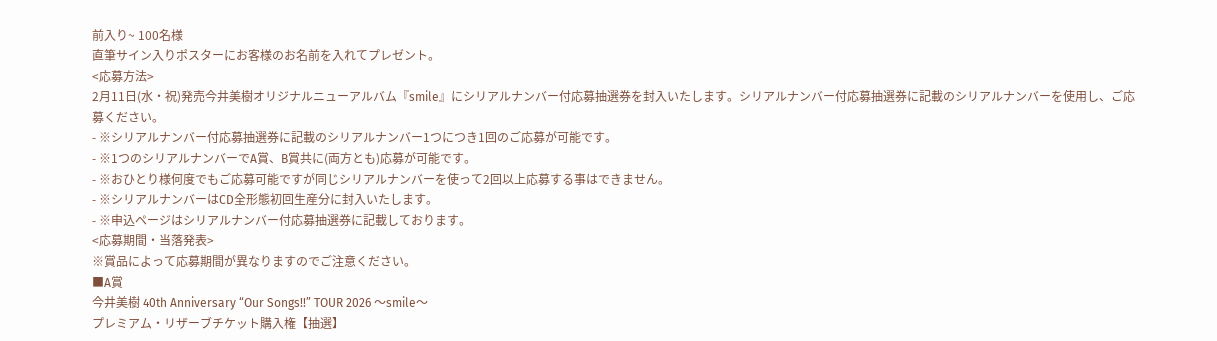前入り~ 100名様
直筆サイン入りポスターにお客様のお名前を入れてプレゼント。
<応募方法>
2月11日(水・祝)発売今井美樹オリジナルニューアルバム『smile』にシリアルナンバー付応募抽選券を封入いたします。シリアルナンバー付応募抽選券に記載のシリアルナンバーを使用し、ご応募ください。
- ※シリアルナンバー付応募抽選券に記載のシリアルナンバー1つにつき1回のご応募が可能です。
- ※1つのシリアルナンバーでA賞、B賞共に(両方とも)応募が可能です。
- ※おひとり様何度でもご応募可能ですが同じシリアルナンバーを使って2回以上応募する事はできません。
- ※シリアルナンバーはCD全形態初回生産分に封入いたします。
- ※申込ページはシリアルナンバー付応募抽選券に記載しております。
<応募期間・当落発表>
※賞品によって応募期間が異なりますのでご注意ください。
■A賞
今井美樹 40th Anniversary “Our Songs!!” TOUR 2026 〜smile〜
プレミアム・リザーブチケット購入権【抽選】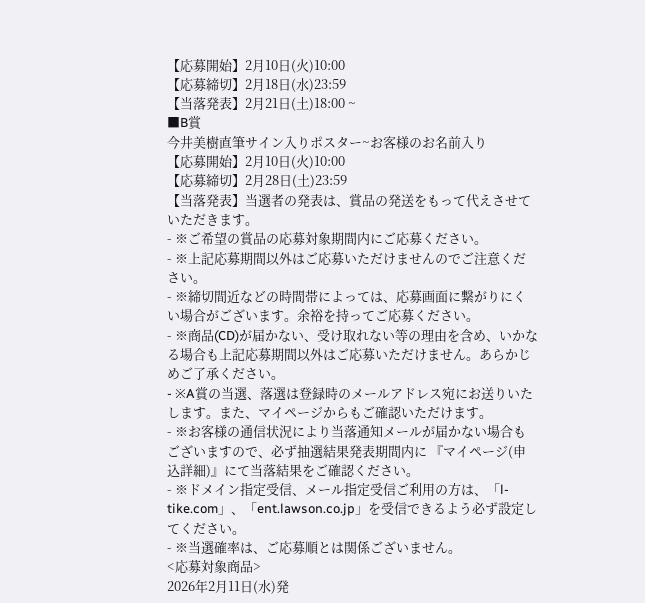【応募開始】2月10日(火)10:00
【応募締切】2月18日(水)23:59
【当落発表】2月21日(土)18:00 ~
■B賞
今井美樹直筆サイン入りポスター~お客様のお名前入り
【応募開始】2月10日(火)10:00
【応募締切】2月28日(土)23:59
【当落発表】当選者の発表は、賞品の発送をもって代えさせていただきます。
- ※ご希望の賞品の応募対象期間内にご応募ください。
- ※上記応募期間以外はご応募いただけませんのでご注意ください。
- ※締切間近などの時間帯によっては、応募画面に繋がりにくい場合がございます。余裕を持ってご応募ください。
- ※商品(CD)が届かない、受け取れない等の理由を含め、いかなる場合も上記応募期間以外はご応募いただけません。あらかじめご了承ください。
- ※A賞の当選、落選は登録時のメールアドレス宛にお送りいたします。また、マイページからもご確認いただけます。
- ※お客様の通信状況により当落通知メールが届かない場合もございますので、必ず抽選結果発表期間内に 『マイページ(申込詳細)』にて当落結果をご確認ください。
- ※ドメイン指定受信、メール指定受信ご利用の方は、「l-tike.com」、「ent.lawson.co.jp」を受信できるよう必ず設定してください。
- ※当選確率は、ご応募順とは関係ございません。
<応募対象商品>
2026年2月11日(水)発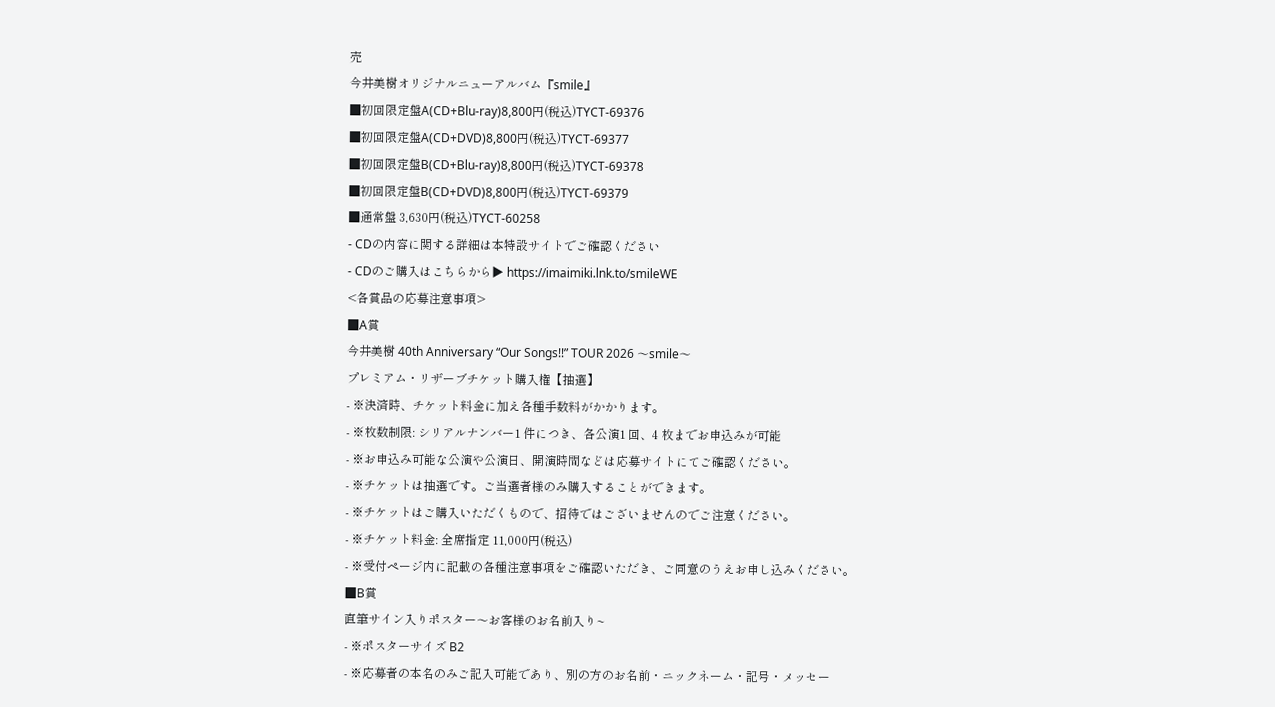売
今井美樹オリジナルニューアルバム『smile』
■初回限定盤A(CD+Blu-ray)8,800円(税込)TYCT-69376
■初回限定盤A(CD+DVD)8,800円(税込)TYCT-69377
■初回限定盤B(CD+Blu-ray)8,800円(税込)TYCT-69378
■初回限定盤B(CD+DVD)8,800円(税込)TYCT-69379
■通常盤 3,630円(税込)TYCT-60258
- CDの内容に関する詳細は本特設サイトでご確認ください
- CDのご購入はこちらから▶ https://imaimiki.lnk.to/smileWE
<各賞品の応募注意事項>
■A賞
今井美樹 40th Anniversary “Our Songs!!” TOUR 2026 〜smile〜
プレミアム・リザーブチケット購入権【抽選】
- ※決済時、チケット料金に加え各種手数料がかかります。
- ※枚数制限: シリアルナンバー1 件につき、各公演1 回、4 枚までお申込みが可能
- ※お申込み可能な公演や公演日、開演時間などは応募サイトにてご確認ください。
- ※チケットは抽選です。ご当選者様のみ購入することができます。
- ※チケットはご購入いただくもので、招待ではございませんのでご注意ください。
- ※チケット料金: 全席指定 11,000円(税込)
- ※受付ページ内に記載の各種注意事項をご確認いただき、ご同意のうえお申し込みください。
■B賞
直筆サイン入りポスター〜お客様のお名前入り~
- ※ポスターサイズ B2
- ※応募者の本名のみご記入可能であり、別の方のお名前・ニックネーム・記号・メッセー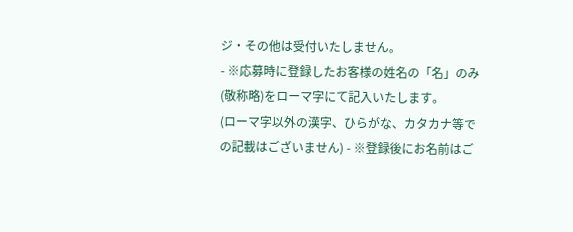ジ・その他は受付いたしません。
- ※応募時に登録したお客様の姓名の「名」のみ(敬称略)をローマ字にて記入いたします。
(ローマ字以外の漢字、ひらがな、カタカナ等での記載はございません) - ※登録後にお名前はご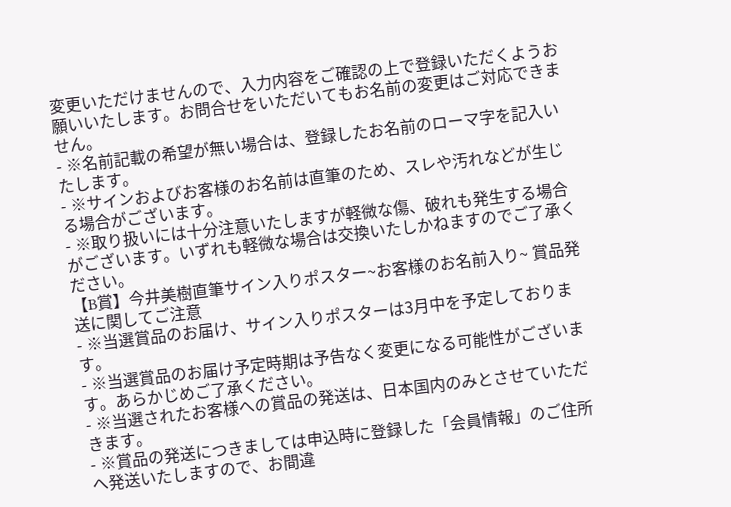変更いただけませんので、入力内容をご確認の上で登録いただくようお願いいたします。お問合せをいただいてもお名前の変更はご対応できません。
- ※名前記載の希望が無い場合は、登録したお名前のローマ字を記入いたします。
- ※サインおよびお客様のお名前は直筆のため、スレや汚れなどが生じる場合がございます。
- ※取り扱いには十分注意いたしますが軽微な傷、破れも発生する場合がございます。いずれも軽微な場合は交換いたしかねますのでご了承ください。
【B賞】今井美樹直筆サイン入りポスター~お客様のお名前入り~ 賞品発送に関してご注意
- ※当選賞品のお届け、サイン入りポスターは3月中を予定しております。
- ※当選賞品のお届け予定時期は予告なく変更になる可能性がございます。あらかじめご了承ください。
- ※当選されたお客様への賞品の発送は、日本国内のみとさせていただきます。
- ※賞品の発送につきましては申込時に登録した「会員情報」のご住所へ発送いたしますので、お間違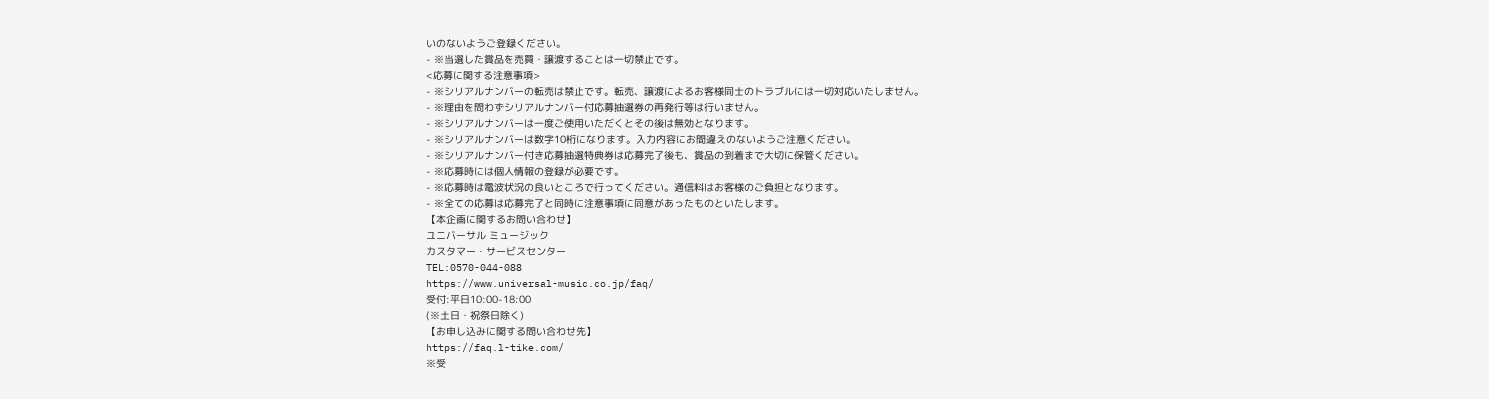いのないようご登録ください。
- ※当選した賞品を売買・譲渡することは一切禁止です。
<応募に関する注意事項>
- ※シリアルナンバーの転売は禁止です。転売、譲渡によるお客様同士のトラブルには一切対応いたしません。
- ※理由を問わずシリアルナンバー付応募抽選券の再発行等は行いません。
- ※シリアルナンバーは一度ご使用いただくとその後は無効となります。
- ※シリアルナンバーは数字10桁になります。入力内容にお間違えのないようご注意ください。
- ※シリアルナンバー付き応募抽選特典券は応募完了後も、賞品の到着まで大切に保管ください。
- ※応募時には個人情報の登録が必要です。
- ※応募時は電波状況の良いところで行ってください。通信料はお客様のご負担となります。
- ※全ての応募は応募完了と同時に注意事項に同意があったものといたします。
【本企画に関するお問い合わせ】
ユニバーサル ミュージック
カスタマー・サービスセンター
TEL:0570-044-088
https://www.universal-music.co.jp/faq/
受付:平日10:00-18:00
(※土日・祝祭日除く)
【お申し込みに関する問い合わせ先】
https://faq.l-tike.com/
※受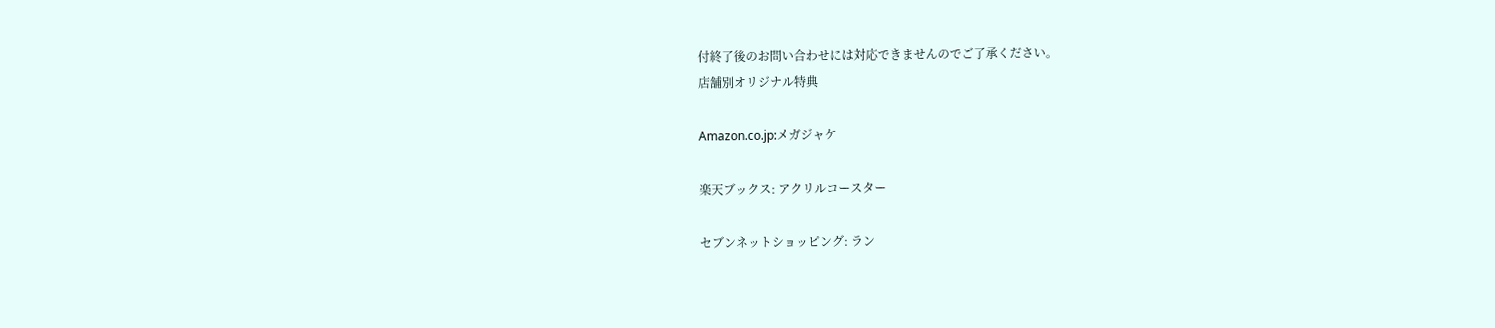付終了後のお問い合わせには対応できませんのでご了承ください。
店舗別オリジナル特典

Amazon.co.jp:メガジャケ

楽天ブックス: アクリルコースター

セブンネットショッピング: ラン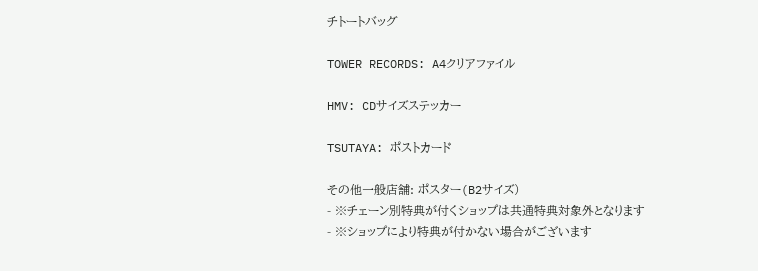チトートバッグ

TOWER RECORDS: A4クリアファイル

HMV: CDサイズステッカー

TSUTAYA: ポストカード

その他一般店舗: ポスター(B2サイズ)
- ※チェーン別特典が付くショップは共通特典対象外となります
- ※ショップにより特典が付かない場合がございます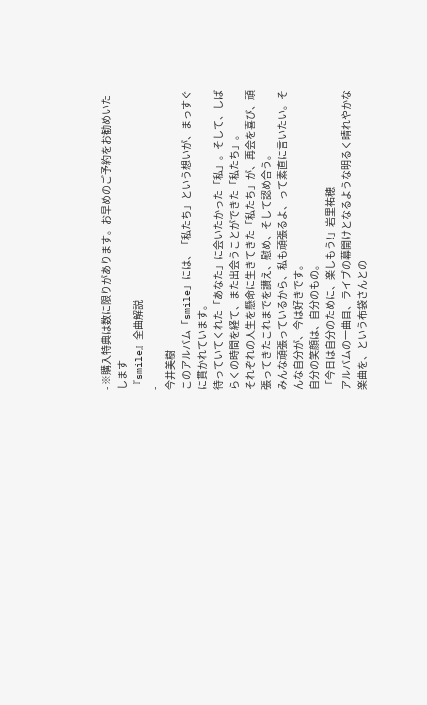- ※購入特典は数に限りがあります。お早めのご予約をお勧めいたします
『smile』全曲解説
-
今井美樹
このアルバム「smile」には、「私たち」という想いが、まっすぐに貫かれています。
待っていてくれた「あなた」に会いたかった「私」。そして、しばらくの時間を経て、また出会うことができた「私たち」。
それぞれの人生を懸命に生きてきた「私たち」が、再会を喜び、頑張ってきたこれまでを讃え、慰め、そして認め合う。
みんな頑張っているから、私も頑張るよ、って素直に言いたい。そんな自分が、今は好きです。
自分の笑顔は、自分のもの。
「今日は自分のために、楽しもう!」岩里祐穂
アルバムの一曲目、ライブの幕開けとなるような明るく晴れやかな楽曲を、という布袋さんとの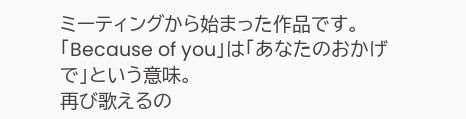ミーティングから始まった作品です。
「Because of you」は「あなたのおかげで」という意味。
再び歌えるの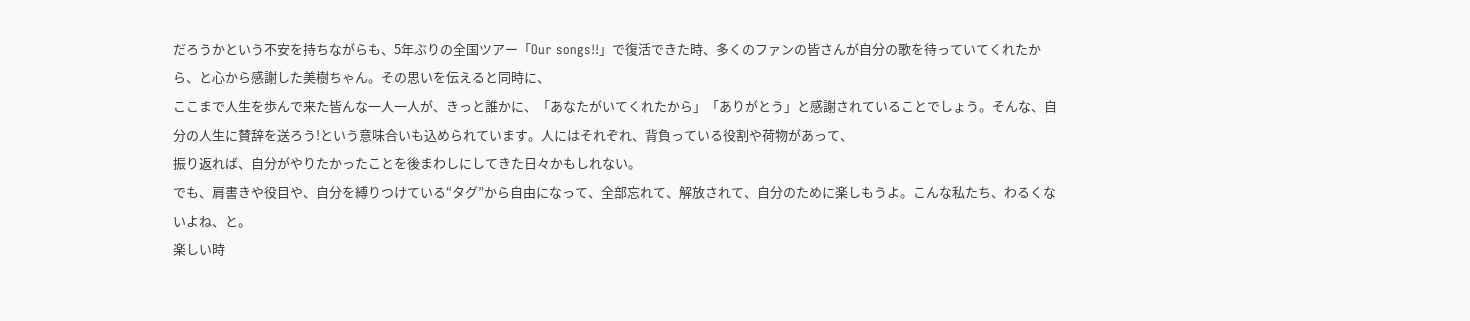だろうかという不安を持ちながらも、5年ぶりの全国ツアー「Our songs!!」で復活できた時、多くのファンの皆さんが自分の歌を待っていてくれたから、と心から感謝した美樹ちゃん。その思いを伝えると同時に、
ここまで人生を歩んで来た皆んな一人一人が、きっと誰かに、「あなたがいてくれたから」「ありがとう」と感謝されていることでしょう。そんな、自分の人生に賛辞を送ろう!という意味合いも込められています。人にはそれぞれ、背負っている役割や荷物があって、
振り返れば、自分がやりたかったことを後まわしにしてきた日々かもしれない。
でも、肩書きや役目や、自分を縛りつけている“タグ”から自由になって、全部忘れて、解放されて、自分のために楽しもうよ。こんな私たち、わるくないよね、と。
楽しい時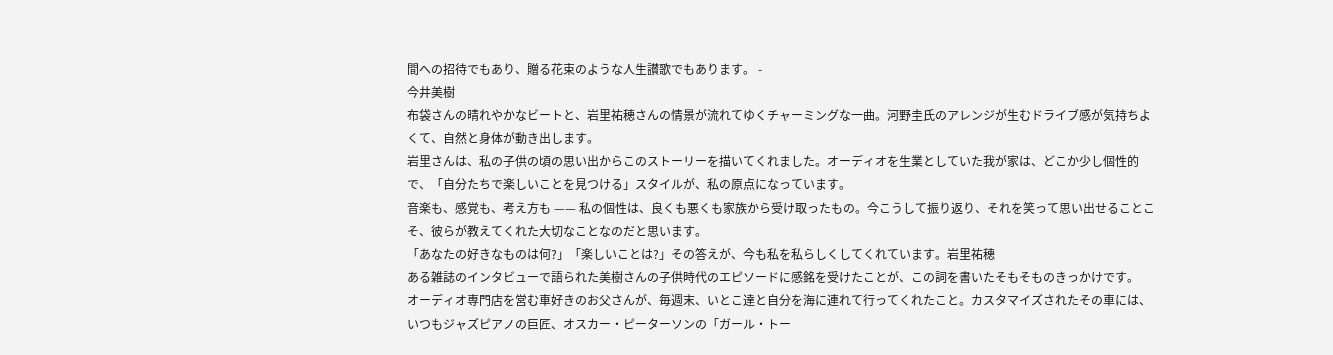間への招待でもあり、贈る花束のような人生讃歌でもあります。 -
今井美樹
布袋さんの晴れやかなビートと、岩里祐穂さんの情景が流れてゆくチャーミングな一曲。河野圭氏のアレンジが生むドライブ感が気持ちよくて、自然と身体が動き出します。
岩里さんは、私の子供の頃の思い出からこのストーリーを描いてくれました。オーディオを生業としていた我が家は、どこか少し個性的で、「自分たちで楽しいことを見つける」スタイルが、私の原点になっています。
音楽も、感覚も、考え方も —— 私の個性は、良くも悪くも家族から受け取ったもの。今こうして振り返り、それを笑って思い出せることこそ、彼らが教えてくれた大切なことなのだと思います。
「あなたの好きなものは何?」「楽しいことは?」その答えが、今も私を私らしくしてくれています。岩里祐穂
ある雑誌のインタビューで語られた美樹さんの子供時代のエピソードに感銘を受けたことが、この詞を書いたそもそものきっかけです。
オーディオ専門店を営む車好きのお父さんが、毎週末、いとこ達と自分を海に連れて行ってくれたこと。カスタマイズされたその車には、いつもジャズピアノの巨匠、オスカー・ピーターソンの「ガール・トー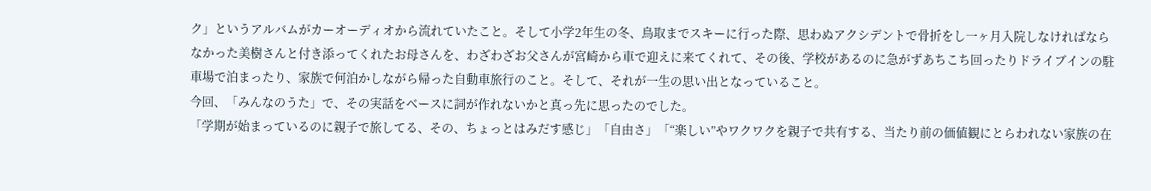ク」というアルバムがカーオーディオから流れていたこと。そして小学2年生の冬、鳥取までスキーに行った際、思わぬアクシデントで骨折をし一ヶ月入院しなければならなかった美樹さんと付き添ってくれたお母さんを、わざわざお父さんが宮崎から車で迎えに来てくれて、その後、学校があるのに急がずあちこち回ったりドライブインの駐車場で泊まったり、家族で何泊かしながら帰った自動車旅行のこと。そして、それが一生の思い出となっていること。
今回、「みんなのうた」で、その実話をベースに詞が作れないかと真っ先に思ったのでした。
「学期が始まっているのに親子で旅してる、その、ちょっとはみだす感じ」「自由さ」「“楽しい”やワクワクを親子で共有する、当たり前の価値観にとらわれない家族の在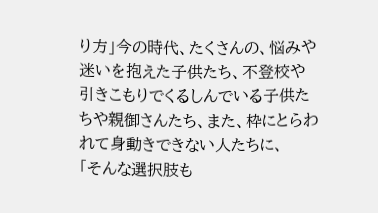り方」今の時代、たくさんの、悩みや迷いを抱えた子供たち、不登校や引きこもりでくるしんでいる子供たちや親御さんたち、また、枠にとらわれて身動きできない人たちに、
「そんな選択肢も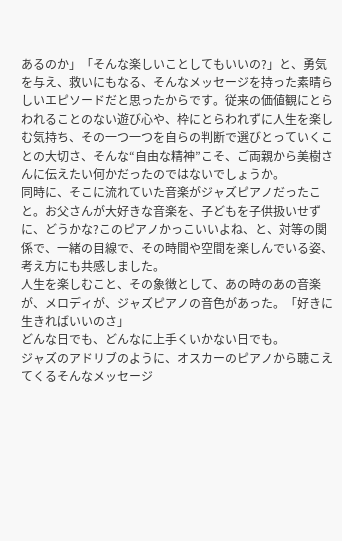あるのか」「そんな楽しいことしてもいいの?」と、勇気を与え、救いにもなる、そんなメッセージを持った素晴らしいエピソードだと思ったからです。従来の価値観にとらわれることのない遊び心や、枠にとらわれずに人生を楽しむ気持ち、その一つ一つを自らの判断で選びとっていくことの大切さ、そんな“自由な精神”こそ、ご両親から美樹さんに伝えたい何かだったのではないでしょうか。
同時に、そこに流れていた音楽がジャズピアノだったこと。お父さんが大好きな音楽を、子どもを子供扱いせずに、どうかな?このピアノかっこいいよね、と、対等の関係で、一緒の目線で、その時間や空間を楽しんでいる姿、考え方にも共感しました。
人生を楽しむこと、その象徴として、あの時のあの音楽が、メロディが、ジャズピアノの音色があった。「好きに生きればいいのさ」
どんな日でも、どんなに上手くいかない日でも。
ジャズのアドリブのように、オスカーのピアノから聴こえてくるそんなメッセージ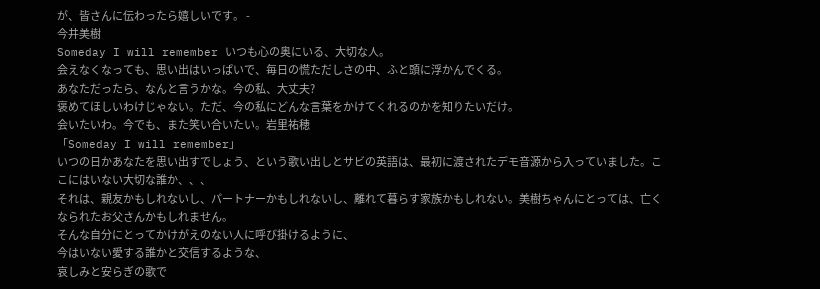が、皆さんに伝わったら嬉しいです。 -
今井美樹
Someday I will remember いつも心の奥にいる、大切な人。
会えなくなっても、思い出はいっぱいで、毎日の慌ただしさの中、ふと頭に浮かんでくる。
あなただったら、なんと言うかな。今の私、大丈夫?
褒めてほしいわけじゃない。ただ、今の私にどんな言葉をかけてくれるのかを知りたいだけ。
会いたいわ。今でも、また笑い合いたい。岩里祐穂
「Someday I will remember」
いつの日かあなたを思い出すでしょう、という歌い出しとサビの英語は、最初に渡されたデモ音源から入っていました。ここにはいない大切な誰か、、、
それは、親友かもしれないし、パートナーかもしれないし、離れて暮らす家族かもしれない。美樹ちゃんにとっては、亡くなられたお父さんかもしれません。
そんな自分にとってかけがえのない人に呼び掛けるように、
今はいない愛する誰かと交信するような、
哀しみと安らぎの歌で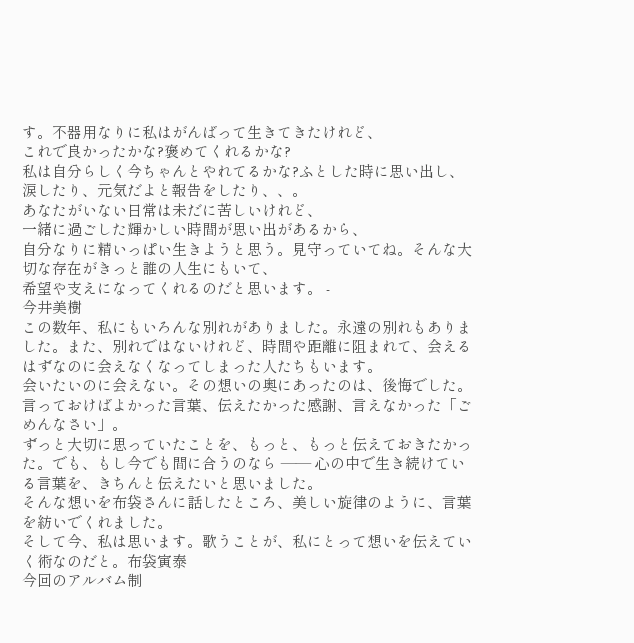す。不器用なりに私はがんばって生きてきたけれど、
これで良かったかな?褒めてくれるかな?
私は自分らしく今ちゃんとやれてるかな?ふとした時に思い出し、涙したり、元気だよと報告をしたり、、。
あなたがいない日常は未だに苦しいけれど、
一緒に過ごした輝かしい時間が思い出があるから、
自分なりに精いっぱい生きようと思う。見守っていてね。そんな大切な存在がきっと誰の人生にもいて、
希望や支えになってくれるのだと思います。 -
今井美樹
この数年、私にもいろんな別れがありました。永遠の別れもありました。また、別れではないけれど、時間や距離に阻まれて、会えるはずなのに会えなくなってしまった人たちもいます。
会いたいのに会えない。その想いの奥にあったのは、後悔でした。言っておけばよかった言葉、伝えたかった感謝、言えなかった「ごめんなさい」。
ずっと大切に思っていたことを、もっと、もっと伝えておきたかった。でも、もし今でも間に合うのなら —— 心の中で生き続けている言葉を、きちんと伝えたいと思いました。
そんな想いを布袋さんに話したところ、美しい旋律のように、言葉を紡いでくれました。
そして今、私は思います。歌うことが、私にとって想いを伝えていく術なのだと。布袋寅泰
今回のアルバム制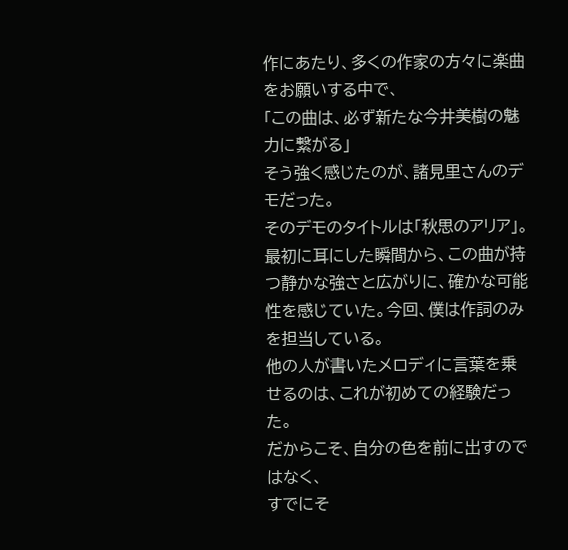作にあたり、多くの作家の方々に楽曲をお願いする中で、
「この曲は、必ず新たな今井美樹の魅力に繋がる」
そう強く感じたのが、諸見里さんのデモだった。
そのデモのタイトルは「秋思のアリア」。
最初に耳にした瞬間から、この曲が持つ静かな強さと広がりに、確かな可能性を感じていた。今回、僕は作詞のみを担当している。
他の人が書いたメロディに言葉を乗せるのは、これが初めての経験だった。
だからこそ、自分の色を前に出すのではなく、
すでにそ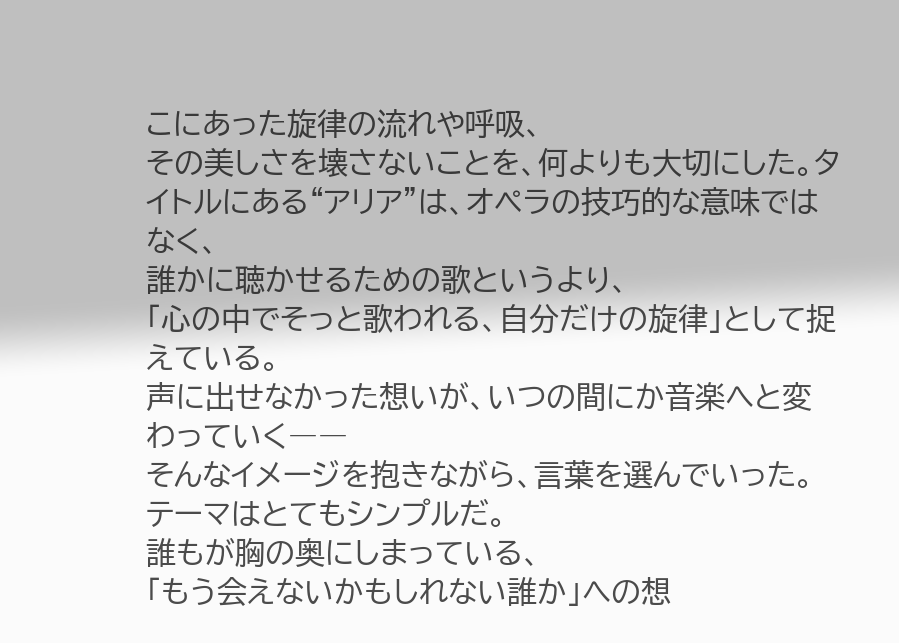こにあった旋律の流れや呼吸、
その美しさを壊さないことを、何よりも大切にした。タイトルにある“アリア”は、オペラの技巧的な意味ではなく、
誰かに聴かせるための歌というより、
「心の中でそっと歌われる、自分だけの旋律」として捉えている。
声に出せなかった想いが、いつの間にか音楽へと変わっていく――
そんなイメージを抱きながら、言葉を選んでいった。テーマはとてもシンプルだ。
誰もが胸の奥にしまっている、
「もう会えないかもしれない誰か」への想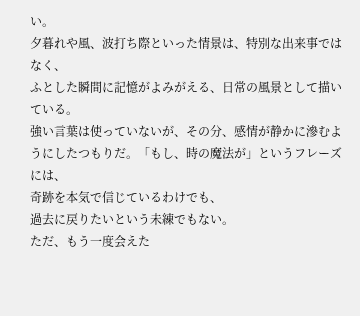い。
夕暮れや風、波打ち際といった情景は、特別な出来事ではなく、
ふとした瞬間に記憶がよみがえる、日常の風景として描いている。
強い言葉は使っていないが、その分、感情が静かに滲むようにしたつもりだ。「もし、時の魔法が」というフレーズには、
奇跡を本気で信じているわけでも、
過去に戻りたいという未練でもない。
ただ、もう一度会えた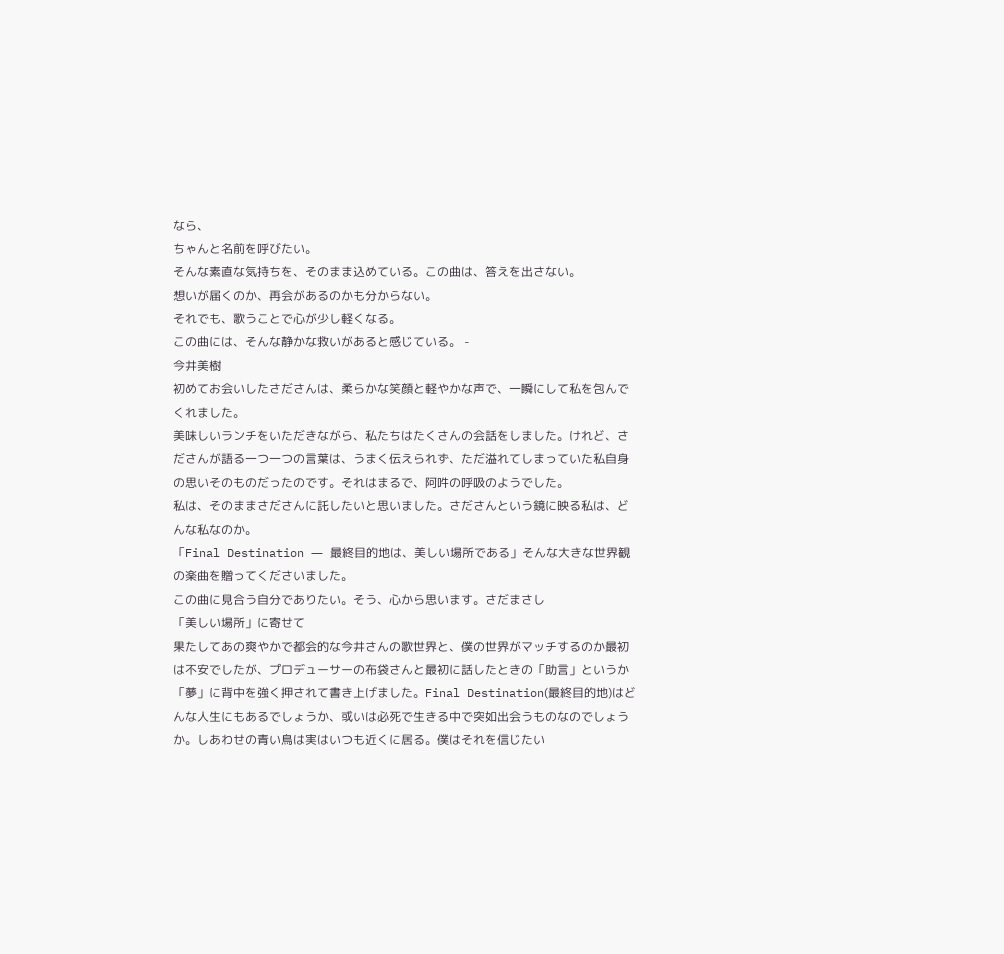なら、
ちゃんと名前を呼びたい。
そんな素直な気持ちを、そのまま込めている。この曲は、答えを出さない。
想いが届くのか、再会があるのかも分からない。
それでも、歌うことで心が少し軽くなる。
この曲には、そんな静かな救いがあると感じている。 -
今井美樹
初めてお会いしたさださんは、柔らかな笑顔と軽やかな声で、一瞬にして私を包んでくれました。
美味しいランチをいただきながら、私たちはたくさんの会話をしました。けれど、さださんが語る一つ一つの言葉は、うまく伝えられず、ただ溢れてしまっていた私自身の思いそのものだったのです。それはまるで、阿吽の呼吸のようでした。
私は、そのままさださんに託したいと思いました。さださんという鏡に映る私は、どんな私なのか。
「Final Destination ― 最終目的地は、美しい場所である」そんな大きな世界観の楽曲を贈ってくださいました。
この曲に見合う自分でありたい。そう、心から思います。さだまさし
「美しい場所」に寄せて
果たしてあの爽やかで都会的な今井さんの歌世界と、僕の世界がマッチするのか最初は不安でしたが、プロデューサーの布袋さんと最初に話したときの「助言」というか「夢」に背中を強く押されて書き上げました。Final Destination(最終目的地)はどんな人生にもあるでしょうか、或いは必死で生きる中で突如出会うものなのでしょうか。しあわせの青い鳥は実はいつも近くに居る。僕はそれを信じたい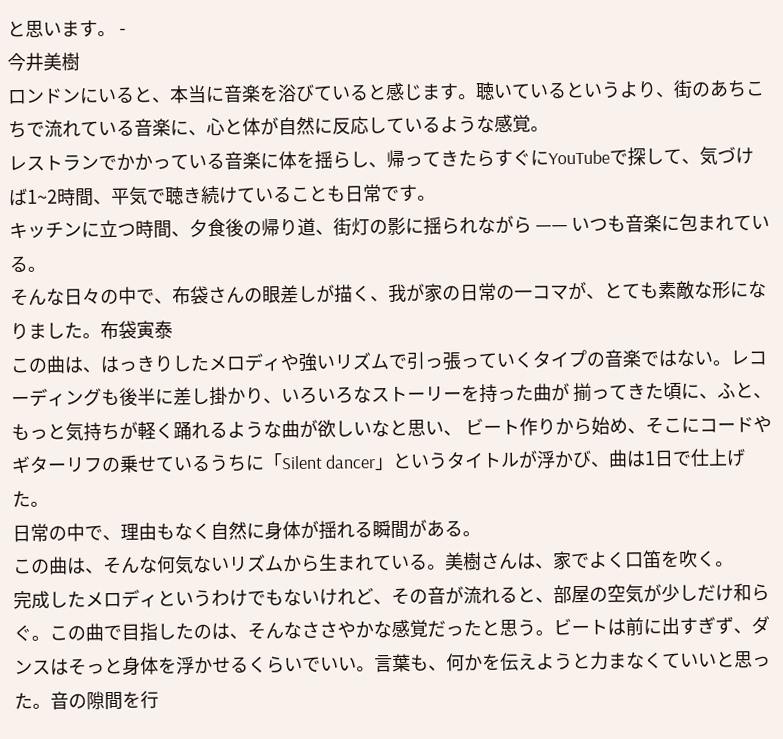と思います。 -
今井美樹
ロンドンにいると、本当に音楽を浴びていると感じます。聴いているというより、街のあちこちで流れている音楽に、心と体が自然に反応しているような感覚。
レストランでかかっている音楽に体を揺らし、帰ってきたらすぐにYouTubeで探して、気づけば1~2時間、平気で聴き続けていることも日常です。
キッチンに立つ時間、夕食後の帰り道、街灯の影に揺られながら —— いつも音楽に包まれている。
そんな日々の中で、布袋さんの眼差しが描く、我が家の日常の一コマが、とても素敵な形になりました。布袋寅泰
この曲は、はっきりしたメロディや強いリズムで引っ張っていくタイプの音楽ではない。レコーディングも後半に差し掛かり、いろいろなストーリーを持った曲が 揃ってきた頃に、ふと、もっと気持ちが軽く踊れるような曲が欲しいなと思い、 ビート作りから始め、そこにコードやギターリフの乗せているうちに「Silent dancer」というタイトルが浮かび、曲は1日で仕上げた。
日常の中で、理由もなく自然に身体が揺れる瞬間がある。
この曲は、そんな何気ないリズムから生まれている。美樹さんは、家でよく口笛を吹く。
完成したメロディというわけでもないけれど、その音が流れると、部屋の空気が少しだけ和らぐ。この曲で目指したのは、そんなささやかな感覚だったと思う。ビートは前に出すぎず、ダンスはそっと身体を浮かせるくらいでいい。言葉も、何かを伝えようと力まなくていいと思った。音の隙間を行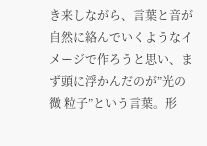き来しながら、言葉と音が 自然に絡んでいくようなイメージで作ろうと思い、まず頭に浮かんだのが”光の微 粒子”という言葉。形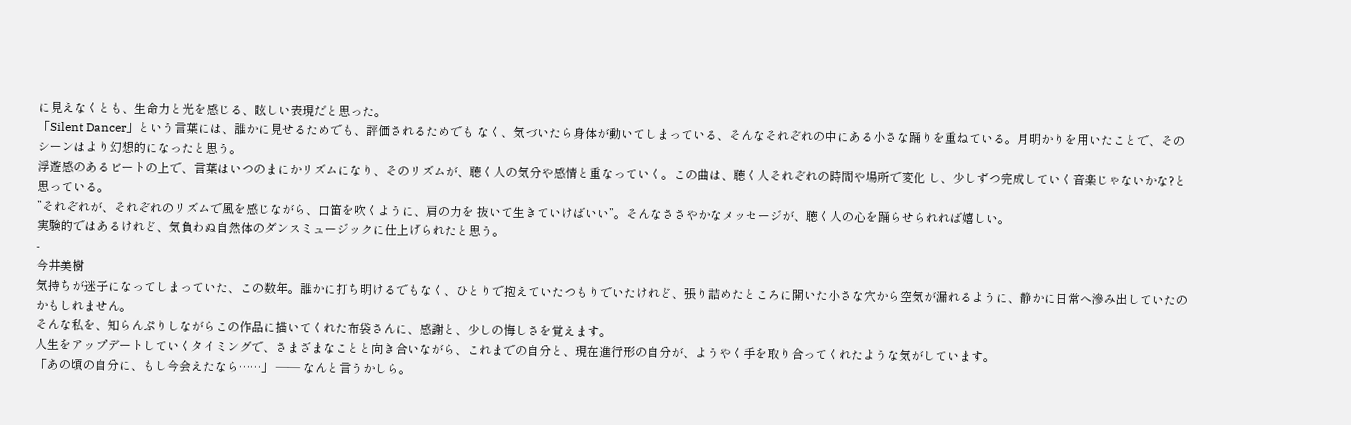に見えなくとも、生命力と光を感じる、眩しい表現だと思った。
「Silent Dancer」という言葉には、誰かに見せるためでも、評価されるためでも なく、気づいたら身体が動いてしまっている、そんなそれぞれの中にある小さな踊りを重ねている。月明かりを用いたことで、そのシーンはより幻想的になったと思う。
浮遊感のあるビートの上で、言葉はいつのまにかリズムになり、そのリズムが、聴く人の気分や感情と重なっていく。この曲は、聴く人それぞれの時間や場所で変化 し、少しずつ完成していく音楽じゃないかな?と思っている。
”それぞれが、それぞれのリズムで風を感じながら、口笛を吹くように、肩の力を 抜いて生きていけばいい”。そんなささやかなメッセージが、聴く人の心を踊らせられれば嬉しい。
実験的ではあるけれど、気負わぬ自然体のダンスミュージックに仕上げられたと思う。
-
今井美樹
気持ちが迷子になってしまっていた、この数年。誰かに打ち明けるでもなく、ひとりで抱えていたつもりでいたけれど、張り詰めたところに開いた小さな穴から空気が漏れるように、静かに日常へ滲み出していたのかもしれません。
そんな私を、知らんぷりしながらこの作品に描いてくれた布袋さんに、感謝と、少しの悔しさを覚えます。
人生をアップデートしていくタイミングで、さまざまなことと向き合いながら、これまでの自分と、現在進行形の自分が、ようやく手を取り合ってくれたような気がしています。
「あの頃の自分に、もし今会えたなら……」 —— なんと言うかしら。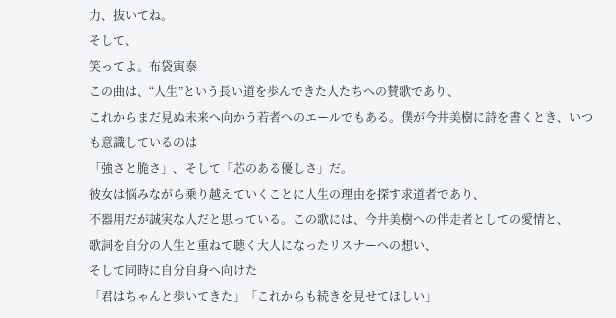力、抜いてね。
そして、
笑ってよ。布袋寅泰
この曲は、“人生”という長い道を歩んできた人たちへの賛歌であり、
これからまだ見ぬ未来へ向かう若者へのエールでもある。僕が今井美樹に詩を書くとき、いつも意識しているのは
「強さと脆さ」、そして「芯のある優しさ」だ。
彼女は悩みながら乗り越えていくことに人生の理由を探す求道者であり、
不器用だが誠実な人だと思っている。この歌には、今井美樹への伴走者としての愛情と、
歌詞を自分の人生と重ねて聴く大人になったリスナーへの想い、
そして同時に自分自身へ向けた
「君はちゃんと歩いてきた」「これからも続きを見せてほしい」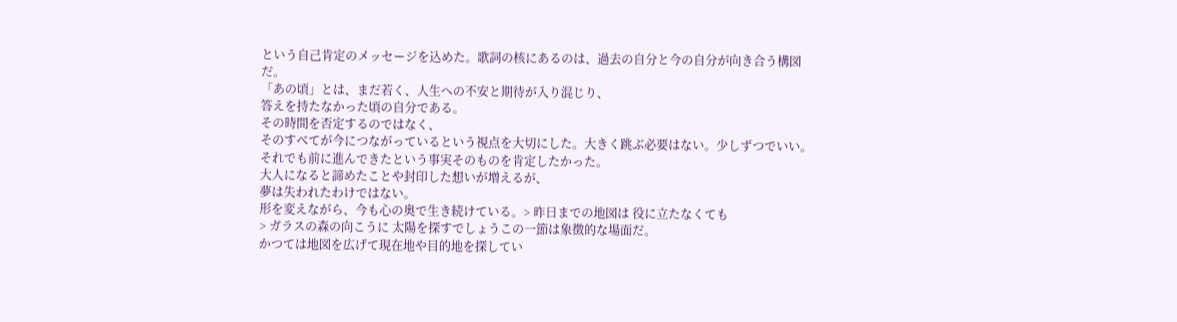という自己肯定のメッセージを込めた。歌詞の核にあるのは、過去の自分と今の自分が向き合う構図だ。
「あの頃」とは、まだ若く、人生への不安と期待が入り混じり、
答えを持たなかった頃の自分である。
その時間を否定するのではなく、
そのすべてが今につながっているという視点を大切にした。大きく跳ぶ必要はない。少しずつでいい。
それでも前に進んできたという事実そのものを肯定したかった。
大人になると諦めたことや封印した想いが増えるが、
夢は失われたわけではない。
形を変えながら、今も心の奥で生き続けている。> 昨日までの地図は 役に立たなくても
> ガラスの森の向こうに 太陽を探すでしょうこの一節は象徴的な場面だ。
かつては地図を広げて現在地や目的地を探してい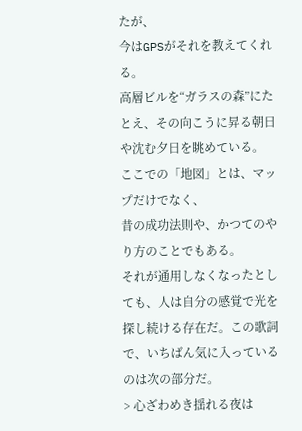たが、
今はGPSがそれを教えてくれる。
高層ビルを“ガラスの森”にたとえ、その向こうに昇る朝日や沈む夕日を眺めている。
ここでの「地図」とは、マップだけでなく、
昔の成功法則や、かつてのやり方のことでもある。
それが通用しなくなったとしても、人は自分の感覚で光を探し続ける存在だ。この歌詞で、いちばん気に入っているのは次の部分だ。
> 心ざわめき揺れる夜は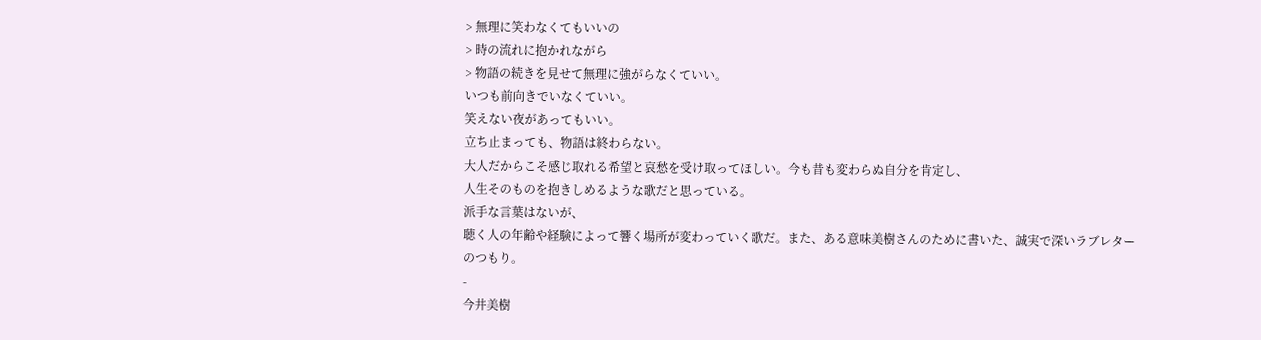> 無理に笑わなくてもいいの
> 時の流れに抱かれながら
> 物語の続きを見せて無理に強がらなくていい。
いつも前向きでいなくていい。
笑えない夜があってもいい。
立ち止まっても、物語は終わらない。
大人だからこそ感じ取れる希望と哀愁を受け取ってほしい。今も昔も変わらぬ自分を肯定し、
人生そのものを抱きしめるような歌だと思っている。
派手な言葉はないが、
聴く人の年齢や経験によって響く場所が変わっていく歌だ。また、ある意味美樹さんのために書いた、誠実で深いラブレターのつもり。
-
今井美樹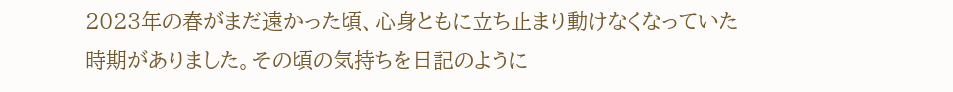2023年の春がまだ遠かった頃、心身ともに立ち止まり動けなくなっていた時期がありました。その頃の気持ちを日記のように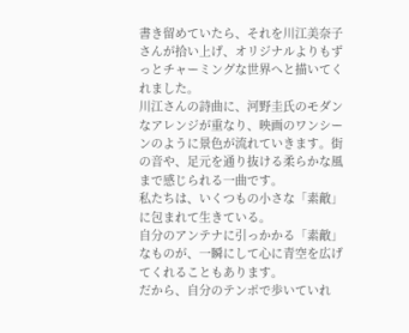書き留めていたら、それを川江美奈子さんが拾い上げ、オリジナルよりもずっとチャーミングな世界へと描いてくれました。
川江さんの詩曲に、河野圭氏のモダンなアレンジが重なり、映画のワンシーンのように景色が流れていきます。街の音や、足元を通り抜ける柔らかな風まで感じられる一曲です。
私たちは、いくつもの小さな「素敵」に包まれて生きている。
自分のアンテナに引っかかる「素敵」なものが、一瞬にして心に青空を広げてくれることもあります。
だから、自分のテンポで歩いていれ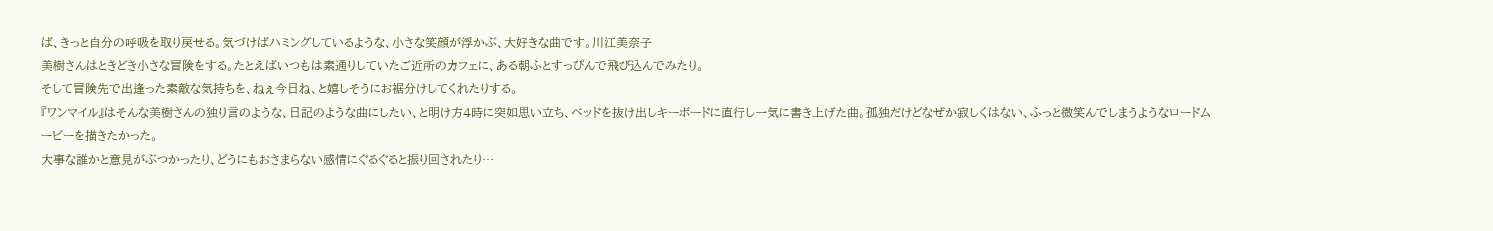ば、きっと自分の呼吸を取り戻せる。気づけばハミングしているような、小さな笑顔が浮かぶ、大好きな曲です。川江美奈子
美樹さんはときどき小さな冒険をする。たとえばいつもは素通りしていたご近所のカフェに、ある朝ふとすっぴんで飛び込んでみたり。
そして冒険先で出逢った素敵な気持ちを、ねぇ今日ね、と嬉しそうにお裾分けしてくれたりする。
『ワンマイル』はそんな美樹さんの独り言のような、日記のような曲にしたい、と明け方4時に突如思い立ち、ベッドを抜け出しキーボードに直行し一気に書き上げた曲。孤独だけどなぜか寂しくはない、ふっと微笑んでしまうようなロードムービーを描きたかった。
大事な誰かと意見がぶつかったり、どうにもおさまらない感情にぐるぐると振り回されたり…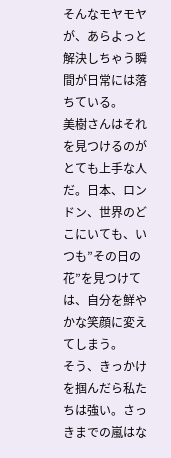そんなモヤモヤが、あらよっと解決しちゃう瞬間が日常には落ちている。
美樹さんはそれを見つけるのがとても上手な人だ。日本、ロンドン、世界のどこにいても、いつも”その日の花”を見つけては、自分を鮮やかな笑顔に変えてしまう。
そう、きっかけを掴んだら私たちは強い。さっきまでの嵐はな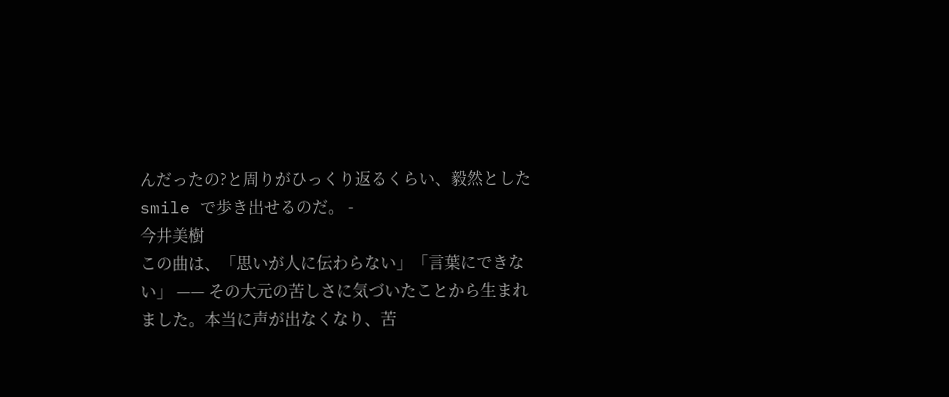んだったの?と周りがひっくり返るくらい、毅然としたsmile で歩き出せるのだ。 -
今井美樹
この曲は、「思いが人に伝わらない」「言葉にできない」 —— その大元の苦しさに気づいたことから生まれました。本当に声が出なくなり、苦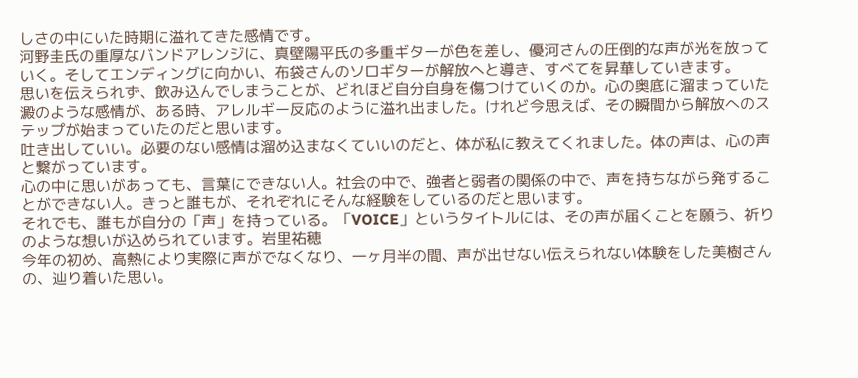しさの中にいた時期に溢れてきた感情です。
河野圭氏の重厚なバンドアレンジに、真壁陽平氏の多重ギターが色を差し、優河さんの圧倒的な声が光を放っていく。そしてエンディングに向かい、布袋さんのソロギターが解放へと導き、すべてを昇華していきます。
思いを伝えられず、飲み込んでしまうことが、どれほど自分自身を傷つけていくのか。心の奥底に溜まっていた澱のような感情が、ある時、アレルギー反応のように溢れ出ました。けれど今思えば、その瞬間から解放へのステップが始まっていたのだと思います。
吐き出していい。必要のない感情は溜め込まなくていいのだと、体が私に教えてくれました。体の声は、心の声と繋がっています。
心の中に思いがあっても、言葉にできない人。社会の中で、強者と弱者の関係の中で、声を持ちながら発することができない人。きっと誰もが、それぞれにそんな経験をしているのだと思います。
それでも、誰もが自分の「声」を持っている。「VOICE」というタイトルには、その声が届くことを願う、祈りのような想いが込められています。岩里祐穂
今年の初め、高熱により実際に声がでなくなり、一ヶ月半の間、声が出せない伝えられない体験をした美樹さんの、辿り着いた思い。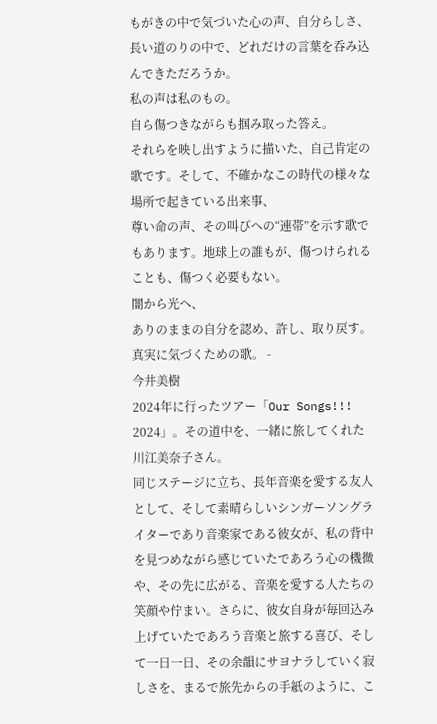もがきの中で気づいた心の声、自分らしさ、
長い道のりの中で、どれだけの言葉を呑み込んできただろうか。
私の声は私のもの。
自ら傷つきながらも掴み取った答え。
それらを映し出すように描いた、自己肯定の歌です。そして、不確かなこの時代の様々な場所で起きている出来事、
尊い命の声、その叫びへの“連帯”を示す歌でもあります。地球上の誰もが、傷つけられることも、傷つく必要もない。
闇から光へ、
ありのままの自分を認め、許し、取り戻す。
真実に気づくための歌。 -
今井美樹
2024年に行ったツアー「Our Songs!!! 2024」。その道中を、一緒に旅してくれた川江美奈子さん。
同じステージに立ち、長年音楽を愛する友人として、そして素晴らしいシンガーソングライターであり音楽家である彼女が、私の背中を見つめながら感じていたであろう心の機微や、その先に広がる、音楽を愛する人たちの笑顔や佇まい。さらに、彼女自身が毎回込み上げていたであろう音楽と旅する喜び、そして一日一日、その余韻にサヨナラしていく寂しさを、まるで旅先からの手紙のように、こ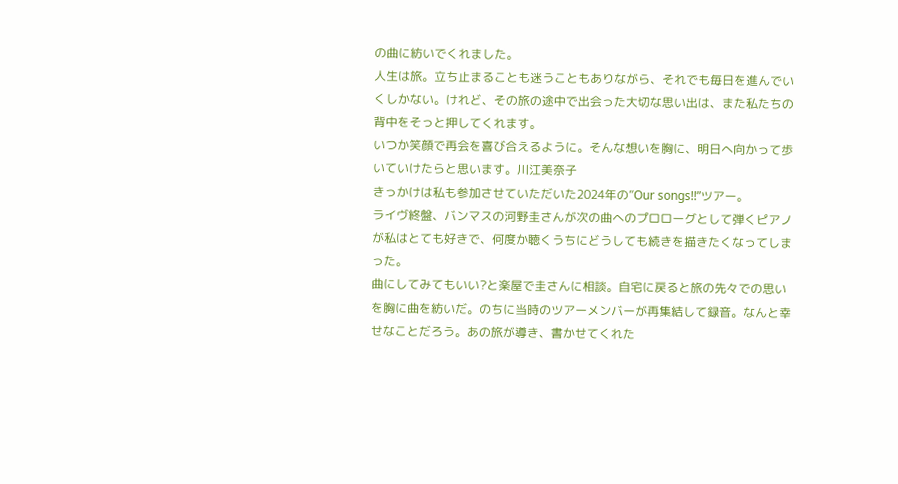の曲に紡いでくれました。
人生は旅。立ち止まることも迷うこともありながら、それでも毎日を進んでいくしかない。けれど、その旅の途中で出会った大切な思い出は、また私たちの背中をそっと押してくれます。
いつか笑顔で再会を喜び合えるように。そんな想いを胸に、明日へ向かって歩いていけたらと思います。川江美奈子
きっかけは私も参加させていただいた2024年の”Our songs!!”ツアー。
ライヴ終盤、バンマスの河野圭さんが次の曲へのプロローグとして弾くピアノが私はとても好きで、何度か聴くうちにどうしても続きを描きたくなってしまった。
曲にしてみてもいい?と楽屋で圭さんに相談。自宅に戻ると旅の先々での思いを胸に曲を紡いだ。のちに当時のツアーメンバーが再集結して録音。なんと幸せなことだろう。あの旅が導き、書かせてくれた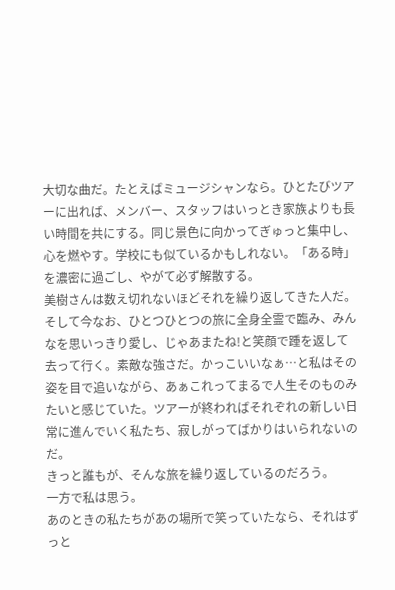大切な曲だ。たとえばミュージシャンなら。ひとたびツアーに出れば、メンバー、スタッフはいっとき家族よりも長い時間を共にする。同じ景色に向かってぎゅっと集中し、心を燃やす。学校にも似ているかもしれない。「ある時」を濃密に過ごし、やがて必ず解散する。
美樹さんは数え切れないほどそれを繰り返してきた人だ。そして今なお、ひとつひとつの旅に全身全霊で臨み、みんなを思いっきり愛し、じゃあまたね!と笑顔で踵を返して去って行く。素敵な強さだ。かっこいいなぁ…と私はその姿を目で追いながら、あぁこれってまるで人生そのものみたいと感じていた。ツアーが終わればそれぞれの新しい日常に進んでいく私たち、寂しがってばかりはいられないのだ。
きっと誰もが、そんな旅を繰り返しているのだろう。
一方で私は思う。
あのときの私たちがあの場所で笑っていたなら、それはずっと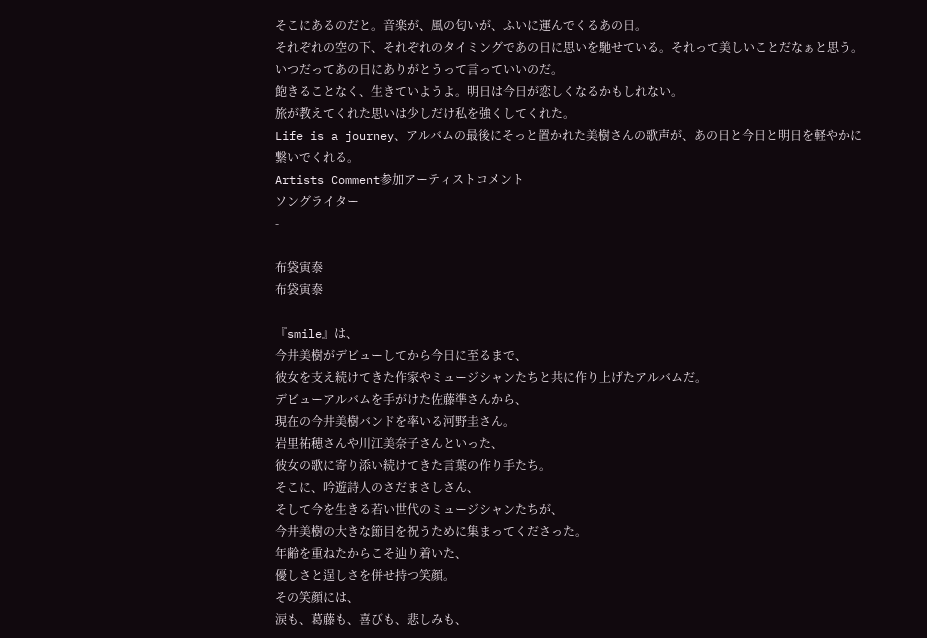そこにあるのだと。音楽が、風の匂いが、ふいに運んでくるあの日。
それぞれの空の下、それぞれのタイミングであの日に思いを馳せている。それって美しいことだなぁと思う。
いつだってあの日にありがとうって言っていいのだ。
飽きることなく、生きていようよ。明日は今日が恋しくなるかもしれない。
旅が教えてくれた思いは少しだけ私を強くしてくれた。
Life is a journey、アルバムの最後にそっと置かれた美樹さんの歌声が、あの日と今日と明日を軽やかに繋いでくれる。
Artists Comment参加アーティストコメント
ソングライター
-

布袋寅泰
布袋寅泰

『smile』は、
今井美樹がデビューしてから今日に至るまで、
彼女を支え続けてきた作家やミュージシャンたちと共に作り上げたアルバムだ。
デビューアルバムを手がけた佐藤準さんから、
現在の今井美樹バンドを率いる河野圭さん。
岩里祐穂さんや川江美奈子さんといった、
彼女の歌に寄り添い続けてきた言葉の作り手たち。
そこに、吟遊詩人のさだまさしさん、
そして今を生きる若い世代のミュージシャンたちが、
今井美樹の大きな節目を祝うために集まってくださった。
年齢を重ねたからこそ辿り着いた、
優しさと逞しさを併せ持つ笑顔。
その笑顔には、
涙も、葛藤も、喜びも、悲しみも、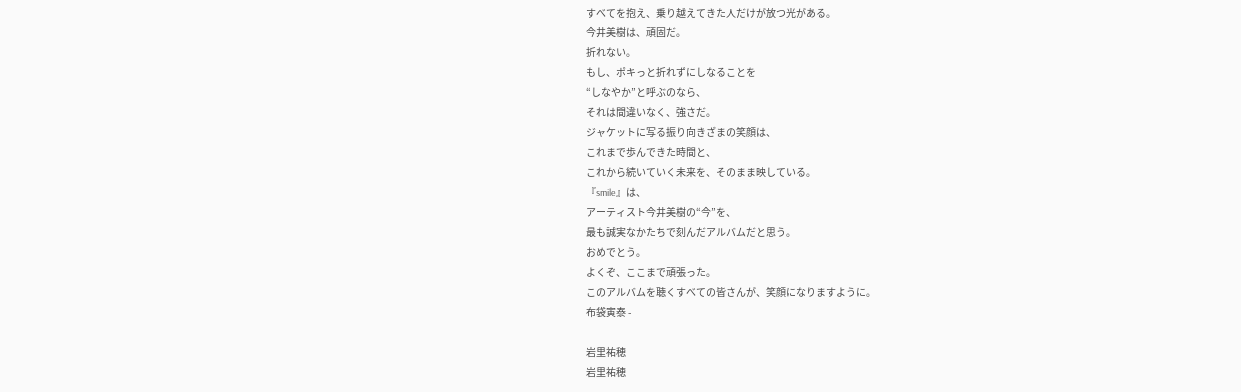すべてを抱え、乗り越えてきた人だけが放つ光がある。
今井美樹は、頑固だ。
折れない。
もし、ポキっと折れずにしなることを
“しなやか”と呼ぶのなら、
それは間違いなく、強さだ。
ジャケットに写る振り向きざまの笑顔は、
これまで歩んできた時間と、
これから続いていく未来を、そのまま映している。
『smile』は、
アーティスト今井美樹の“今”を、
最も誠実なかたちで刻んだアルバムだと思う。
おめでとう。
よくぞ、ここまで頑張った。
このアルバムを聴くすべての皆さんが、笑顔になりますように。
布袋寅泰 -

岩里祐穂
岩里祐穂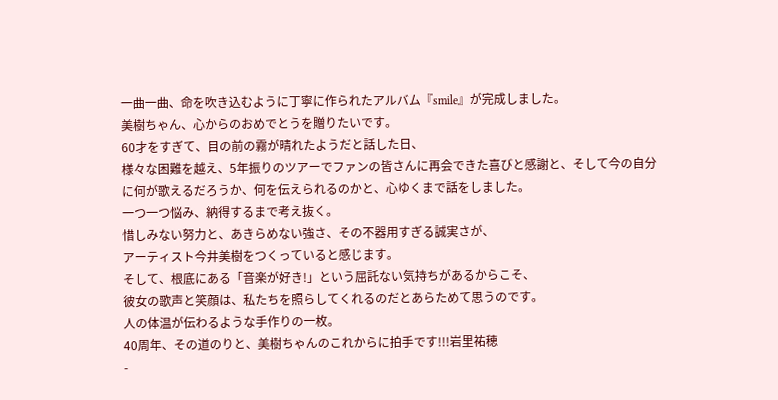一曲一曲、命を吹き込むように丁寧に作られたアルバム『smile』が完成しました。
美樹ちゃん、心からのおめでとうを贈りたいです。
60才をすぎて、目の前の霧が晴れたようだと話した日、
様々な困難を越え、5年振りのツアーでファンの皆さんに再会できた喜びと感謝と、そして今の自分に何が歌えるだろうか、何を伝えられるのかと、心ゆくまで話をしました。
一つ一つ悩み、納得するまで考え抜く。
惜しみない努力と、あきらめない強さ、その不器用すぎる誠実さが、
アーティスト今井美樹をつくっていると感じます。
そして、根底にある「音楽が好き!」という屈託ない気持ちがあるからこそ、
彼女の歌声と笑顔は、私たちを照らしてくれるのだとあらためて思うのです。
人の体温が伝わるような手作りの一枚。
40周年、その道のりと、美樹ちゃんのこれからに拍手です!!!岩里祐穂
-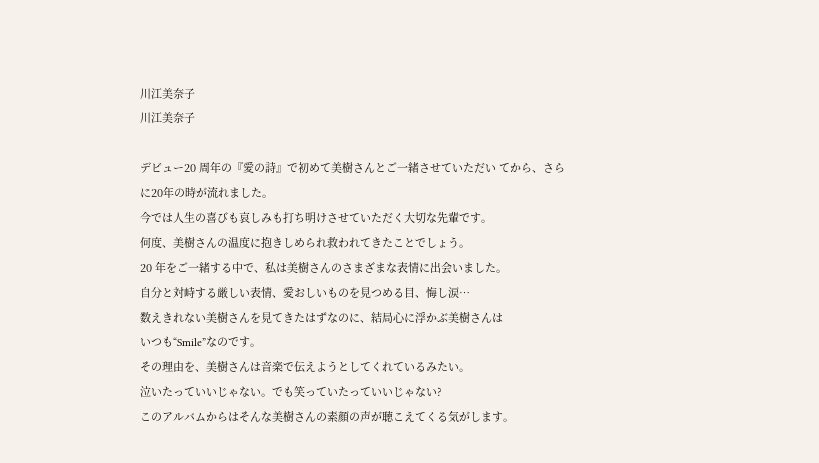川江美奈子
川江美奈子

デビュー20 周年の『愛の詩』で初めて美樹さんとご⼀緒させていただい てから、さらに20年の時が流れました。
今では⼈⽣の喜びも哀しみも打ち明けさせていただく⼤切な先輩です。
何度、美樹さんの温度に抱きしめられ救われてきたことでしょう。
20 年をご⼀緒する中で、私は美樹さんのさまざまな表情に出会いました。
⾃分と対峙する厳しい表情、愛おしいものを⾒つめる⽬、悔し涙…
数えきれない美樹さんを⾒てきたはずなのに、結局⼼に浮かぶ美樹さんは
いつも“Smile”なのです。
その理由を、美樹さんは⾳楽で伝えようとしてくれているみたい。
泣いたっていいじゃない。でも笑っていたっていいじゃない?
このアルバムからはそんな美樹さんの素顔の声が聴こえてくる気がします。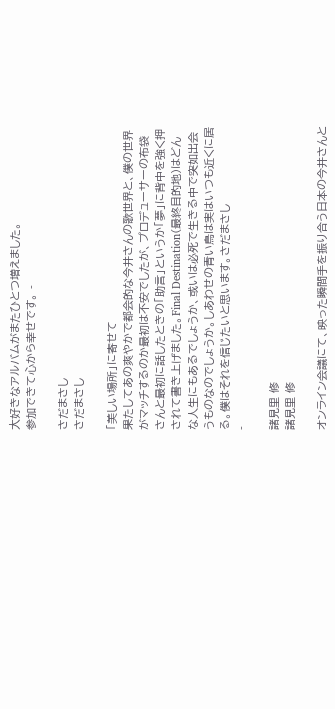⼤好きなアルバムがまたひとつ増えました。
参加できて⼼から幸せです。 -

さだまさし
さだまさし

「美しい場所」に寄せて
果たしてあの爽やかで都会的な今井さんの歌世界と、僕の世界がマッチするのか最初は不安でしたが、プロデューサーの布袋さんと最初に話したときの「助言」というか「夢」に背中を強く押されて書き上げました。Final Destination(最終目的地)はどんな人生にもあるでしょうか、或いは必死で生きる中で突如出会うものなのでしょうか。しあわせの青い鳥は実はいつも近くに居る。僕はそれを信じたいと思います。さだまさし
-

諸見里 修
諸見里 修

オンライン会議にて、映った瞬間手を振り合う日本の今井さんと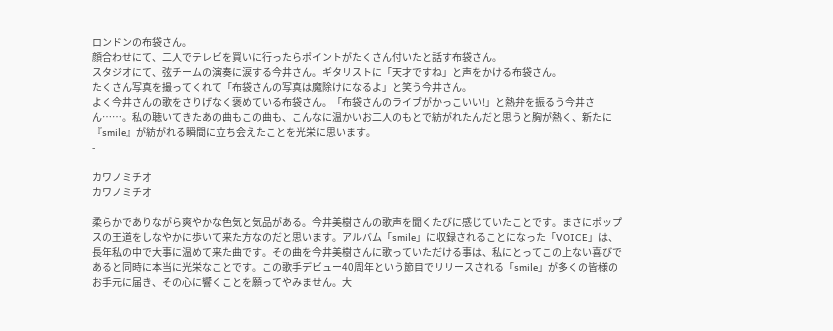ロンドンの布袋さん。
顔合わせにて、二人でテレビを買いに行ったらポイントがたくさん付いたと話す布袋さん。
スタジオにて、弦チームの演奏に涙する今井さん。ギタリストに「天才ですね」と声をかける布袋さん。
たくさん写真を撮ってくれて「布袋さんの写真は魔除けになるよ」と笑う今井さん。
よく今井さんの歌をさりげなく褒めている布袋さん。「布袋さんのライブがかっこいい!」と熱弁を振るう今井さん……。私の聴いてきたあの曲もこの曲も、こんなに温かいお二人のもとで紡がれたんだと思うと胸が熱く、新たに『smile』が紡がれる瞬間に立ち会えたことを光栄に思います。
-

カワノミチオ
カワノミチオ

柔らかでありながら爽やかな色気と気品がある。今井美樹さんの歌声を聞くたびに感じていたことです。まさにポップスの王道をしなやかに歩いて来た方なのだと思います。アルバム「smile」に収録されることになった「VOICE」は、長年私の中で大事に温めて来た曲です。その曲を今井美樹さんに歌っていただける事は、私にとってこの上ない喜びであると同時に本当に光栄なことです。この歌手デビュー40周年という節目でリリースされる「smile」が多くの皆様のお手元に届き、その心に響くことを願ってやみません。大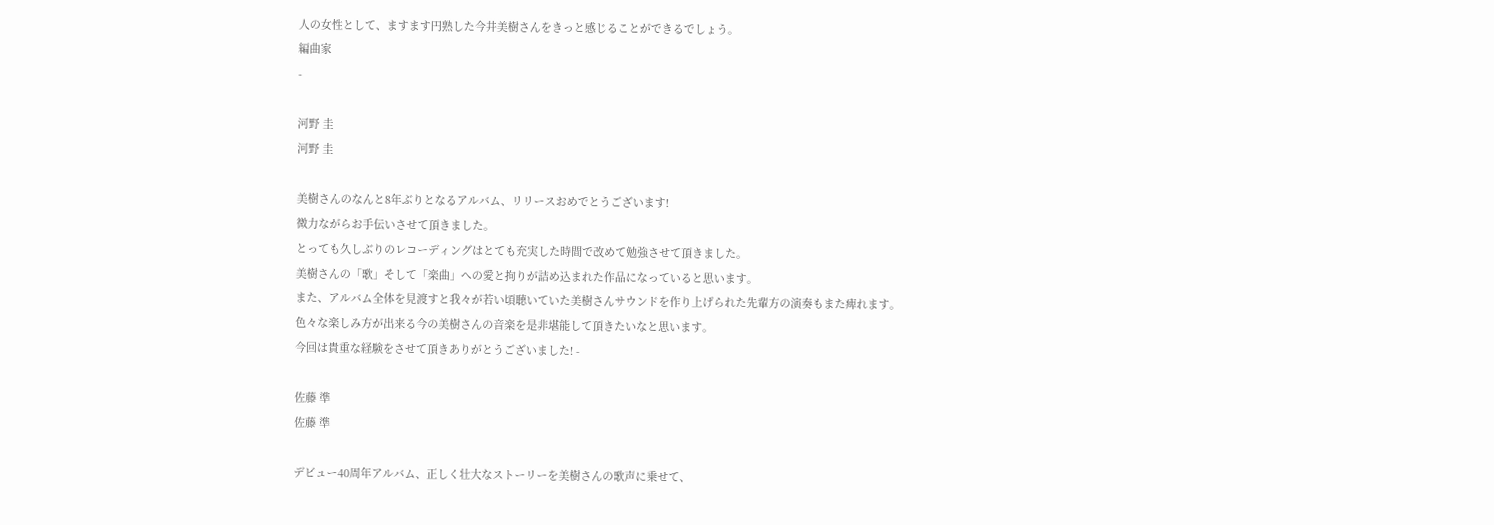人の女性として、ますます円熟した今井美樹さんをきっと感じることができるでしょう。
編曲家
-

河野 圭
河野 圭

美樹さんのなんと8年ぶりとなるアルバム、リリースおめでとうございます!
微力ながらお手伝いさせて頂きました。
とっても久しぶりのレコーディングはとても充実した時間で改めて勉強させて頂きました。
美樹さんの「歌」そして「楽曲」への愛と拘りが詰め込まれた作品になっていると思います。
また、アルバム全体を見渡すと我々が若い頃聴いていた美樹さんサウンドを作り上げられた先輩方の演奏もまた痺れます。
色々な楽しみ方が出来る今の美樹さんの音楽を是非堪能して頂きたいなと思います。
今回は貴重な経験をさせて頂きありがとうございました! -

佐藤 準
佐藤 準

デビュー40周年アルバム、正しく壮大なストーリーを美樹さんの歌声に乗せて、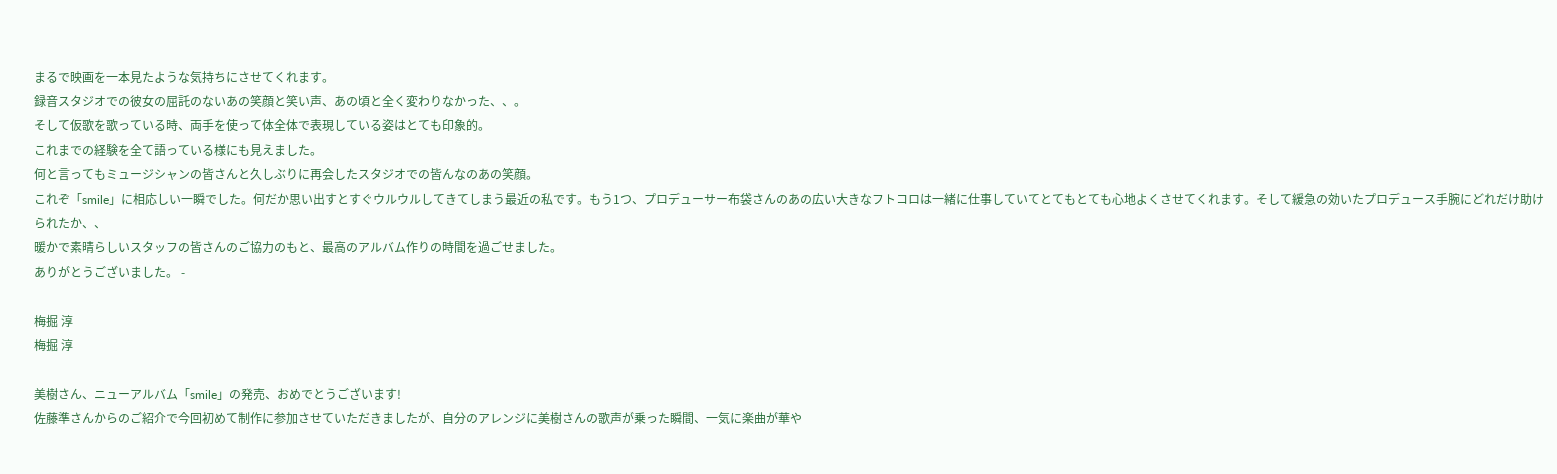まるで映画を一本見たような気持ちにさせてくれます。
録音スタジオでの彼女の屈託のないあの笑顔と笑い声、あの頃と全く変わりなかった、、。
そして仮歌を歌っている時、両手を使って体全体で表現している姿はとても印象的。
これまでの経験を全て語っている様にも見えました。
何と言ってもミュージシャンの皆さんと久しぶりに再会したスタジオでの皆んなのあの笑顔。
これぞ「smile」に相応しい一瞬でした。何だか思い出すとすぐウルウルしてきてしまう最近の私です。もう1つ、プロデューサー布袋さんのあの広い大きなフトコロは一緒に仕事していてとてもとても心地よくさせてくれます。そして緩急の効いたプロデュース手腕にどれだけ助けられたか、、
暖かで素晴らしいスタッフの皆さんのご協力のもと、最高のアルバム作りの時間を過ごせました。
ありがとうございました。 -

梅掘 淳
梅掘 淳

美樹さん、ニューアルバム「smile」の発売、おめでとうございます!
佐藤準さんからのご紹介で今回初めて制作に参加させていただきましたが、自分のアレンジに美樹さんの歌声が乗った瞬間、一気に楽曲が華や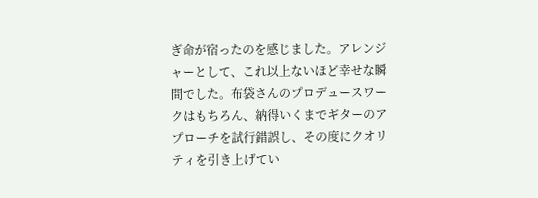ぎ命が宿ったのを感じました。アレンジャーとして、これ以上ないほど幸せな瞬間でした。布袋さんのプロデュースワークはもちろん、納得いくまでギターのアプローチを試行錯誤し、その度にクオリティを引き上げてい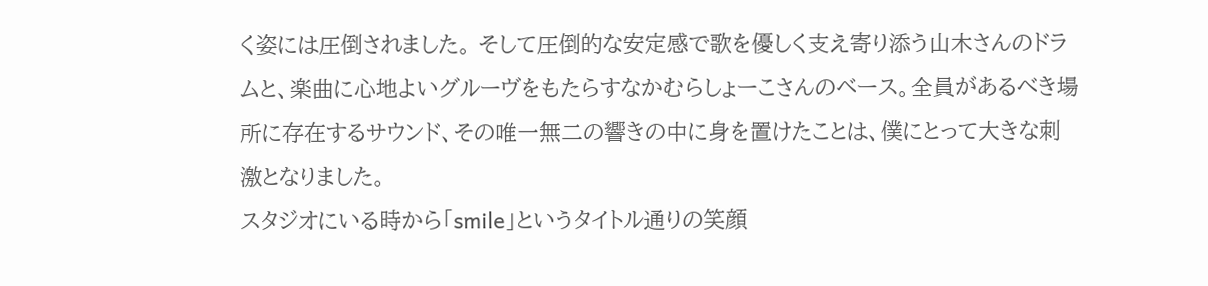く姿には圧倒されました。 そして圧倒的な安定感で歌を優しく支え寄り添う山木さんのドラムと、楽曲に心地よいグルーヴをもたらすなかむらしょーこさんのベース。全員があるべき場所に存在するサウンド、その唯一無二の響きの中に身を置けたことは、僕にとって大きな刺激となりました。
スタジオにいる時から「smile」というタイトル通りの笑顔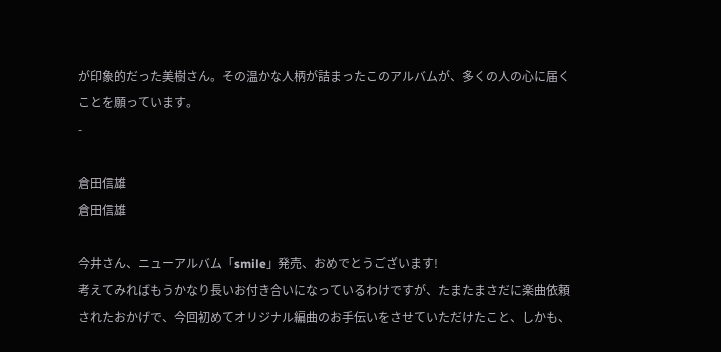が印象的だった美樹さん。その温かな人柄が詰まったこのアルバムが、多くの人の心に届くことを願っています。
-

倉田信雄
倉田信雄

今井さん、ニューアルバム「smile」発売、おめでとうございます!
考えてみればもうかなり長いお付き合いになっているわけですが、たまたまさだに楽曲依頼されたおかげで、今回初めてオリジナル編曲のお手伝いをさせていただけたこと、しかも、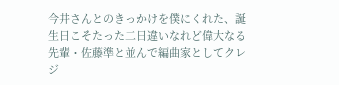今井さんとのきっかけを僕にくれた、誕生日こそたった二日違いなれど偉大なる先輩・佐藤準と並んで編曲家としてクレジ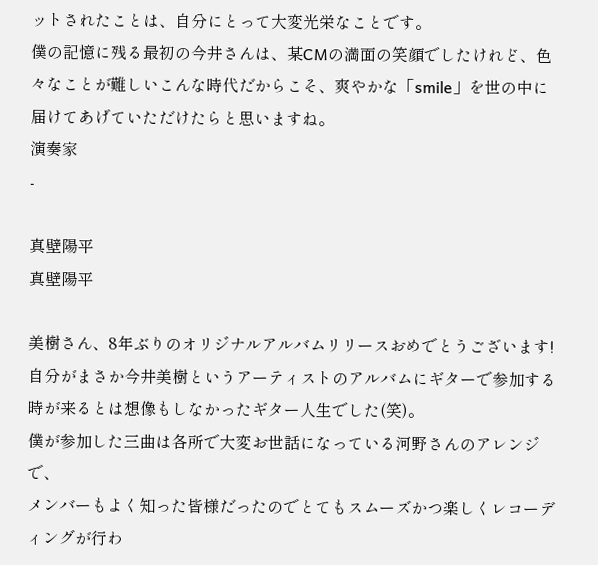ットされたことは、自分にとって大変光栄なことです。
僕の記憶に残る最初の今井さんは、某CMの満面の笑顔でしたけれど、色々なことが難しいこんな時代だからこそ、爽やかな「smile」を世の中に届けてあげていただけたらと思いますね。
演奏家
-

真壁陽平
真壁陽平

美樹さん、8年ぶりのオリジナルアルバムリリースおめでとうございます!
自分がまさか今井美樹というアーティストのアルバムにギターで参加する時が来るとは想像もしなかったギター人生でした(笑)。
僕が参加した三曲は各所で大変お世話になっている河野さんのアレンジで、
メンバーもよく知った皆様だったのでとてもスムーズかつ楽しくレコーディングが行わ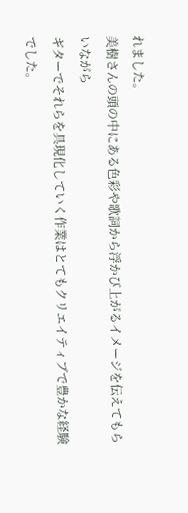れました。
美樹さんの頭の中にある色彩や歌詞から浮かび上がるイメージを伝えてもらいながら
ギターでそれらを具現化していく作業はとてもクリエイティブで豊かな経験でした。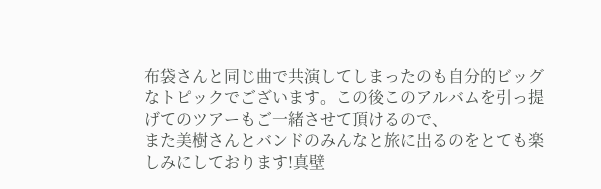布袋さんと同じ曲で共演してしまったのも自分的ビッグなトピックでございます。この後このアルバムを引っ提げてのツアーもご一緒させて頂けるので、
また美樹さんとバンドのみんなと旅に出るのをとても楽しみにしております!真壁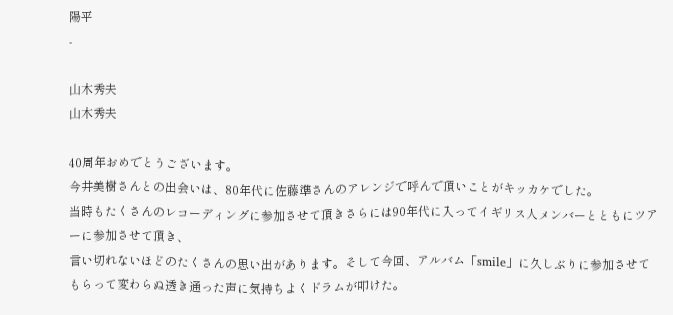陽平
-

⼭⽊秀夫
⼭⽊秀夫

40周年おめでとうございます。
今井美樹さんとの出会いは、80年代に佐藤準さんのアレンジで呼んで頂いことがキッカケでした。
当時もたくさんのレコーディングに参加させて頂きさらには90年代に入ってイギリス人メンバーとともにツアーに参加させて頂き、
言い切れないほどのたくさんの思い出があります。そして今回、アルバム「smile」に久しぶりに参加させてもらって変わらぬ透き通った声に気持ちよくドラムが叩けた。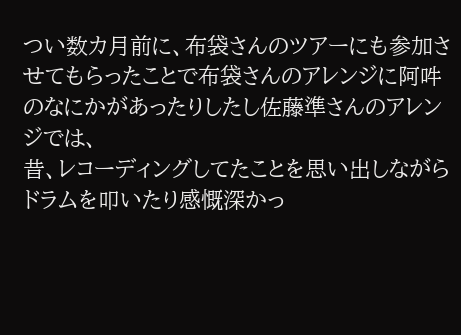つい数カ月前に、布袋さんのツアーにも参加させてもらったことで布袋さんのアレンジに阿吽のなにかがあったりしたし佐藤準さんのアレンジでは、
昔、レコーディングしてたことを思い出しながらドラムを叩いたり感慨深かっ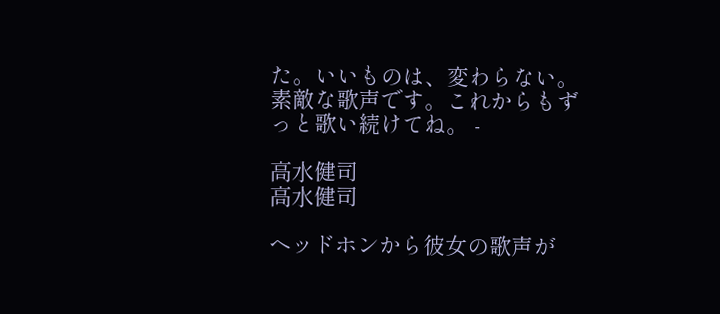た。いいものは、変わらない。
素敵な歌声です。これからもずっと歌い続けてね。 -

⾼⽔健司
⾼⽔健司

ヘッドホンから彼女の歌声が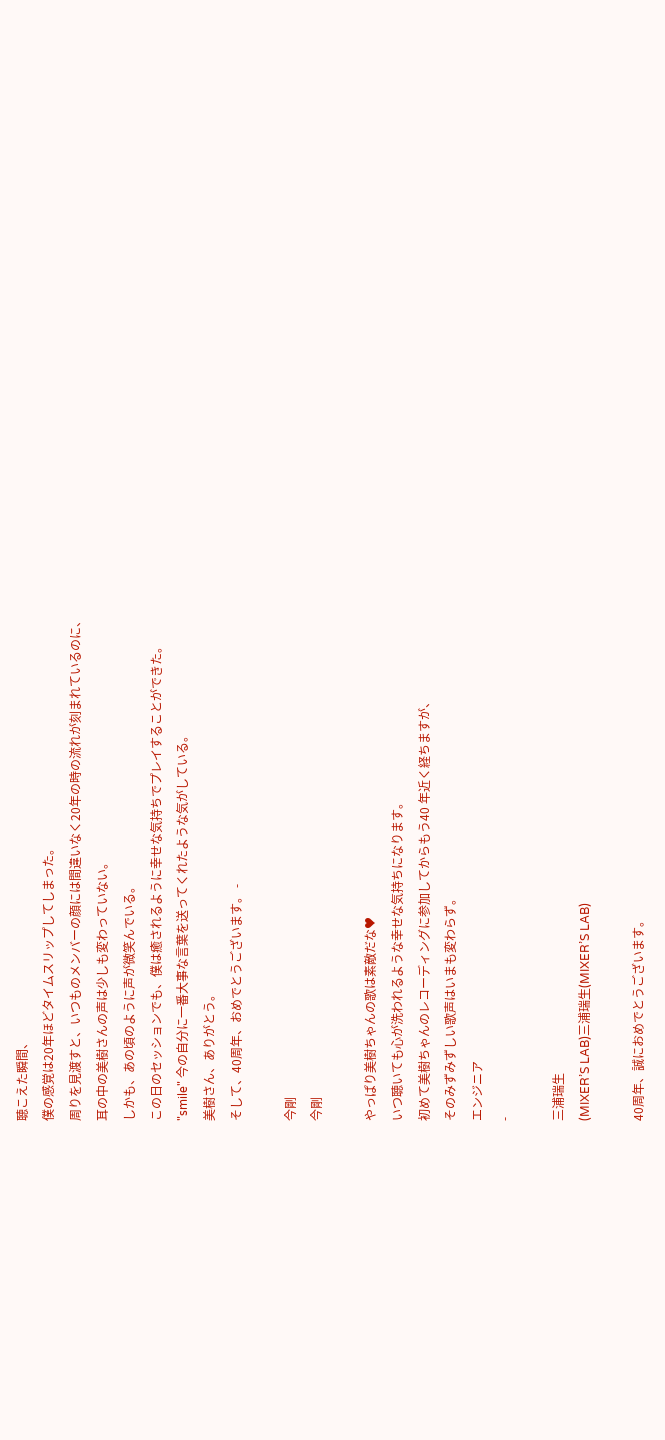聴こえた瞬間、
僕の感覚は20年ほどタイムスリップしてしまった。
周りを見渡すと、いつものメンバーの顔には間違いなく20年の時の流れが刻まれているのに、
耳の中の美樹さんの声は少しも変わっていない。
しかも、あの頃のように声が微笑んでいる。
この日のセッションでも、僕は癒されるように幸せな気持ちでプレイすることができた。
"smile" 今の自分に一番大事な言葉を送ってくれたような気がしている。
美樹さん、ありがとう。
そして、40周年、おめでとうございます。 -

今剛
今剛

やっぱり美樹ちゃんの歌は素敵だな♥
いつ聴いても心が洗われるような幸せな気持ちになります。
初めて美樹ちゃんのレコーディングに参加してからもう40 年近く経ちますが、
そのみずみずしい歌声はいまも変わらず。
エンジニア
-

三浦瑞生
(MIXER’S LAB)三浦瑞生(MIXER’S LAB)

40周年、誠におめでとうございます。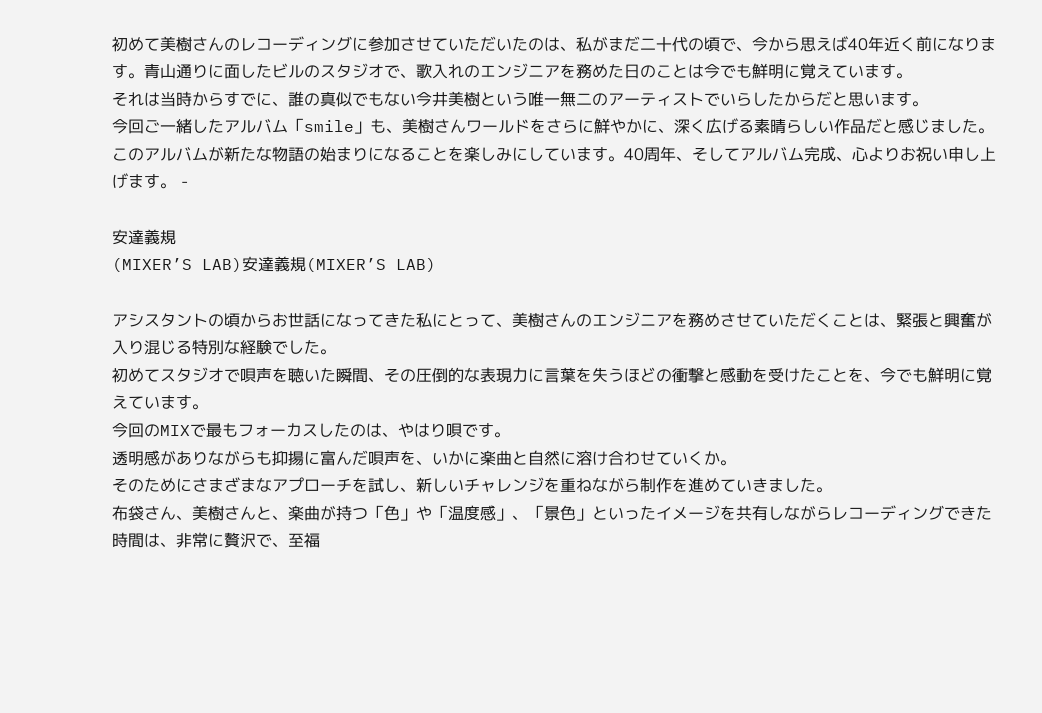初めて美樹さんのレコーディングに参加させていただいたのは、私がまだ二十代の頃で、今から思えば40年近く前になります。青山通りに面したビルのスタジオで、歌入れのエンジニアを務めた日のことは今でも鮮明に覚えています。
それは当時からすでに、誰の真似でもない今井美樹という唯一無二のアーティストでいらしたからだと思います。
今回ご一緒したアルバム「smile」も、美樹さんワールドをさらに鮮やかに、深く広げる素晴らしい作品だと感じました。
このアルバムが新たな物語の始まりになることを楽しみにしています。40周年、そしてアルバム完成、心よりお祝い申し上げます。 -

安達義規
(MIXER’S LAB)安達義規(MIXER’S LAB)

アシスタントの頃からお世話になってきた私にとって、美樹さんのエンジニアを務めさせていただくことは、緊張と興奮が入り混じる特別な経験でした。
初めてスタジオで唄声を聴いた瞬間、その圧倒的な表現力に言葉を失うほどの衝撃と感動を受けたことを、今でも鮮明に覚えています。
今回のMIXで最もフォーカスしたのは、やはり唄です。
透明感がありながらも抑揚に富んだ唄声を、いかに楽曲と自然に溶け合わせていくか。
そのためにさまざまなアプローチを試し、新しいチャレンジを重ねながら制作を進めていきました。
布袋さん、美樹さんと、楽曲が持つ「色」や「温度感」、「景色」といったイメージを共有しながらレコーディングできた時間は、非常に贅沢で、至福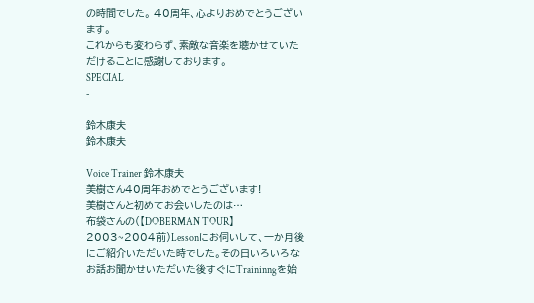の時間でした。 40周年、心よりおめでとうございます。
これからも変わらず、素敵な音楽を聴かせていただけることに感謝しております。
SPECIAL
-

鈴木康夫
鈴木康夫

Voice Trainer 鈴木康夫
美樹さん40周年おめでとうございます!
美樹さんと初めてお会いしたのは…
布袋さんの(【DOBERMAN TOUR】2003~2004前)Lessonにお伺いして、一か月後にご紹介いただいた時でした。その日いろいろなお話お聞かせいただいた後すぐにTraininngを始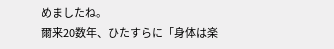めましたね。
爾来20数年、ひたすらに「身体は楽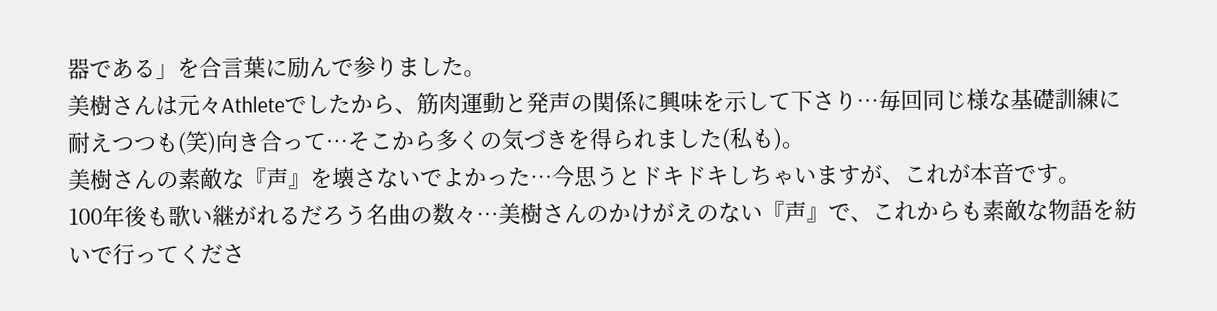器である」を合言葉に励んで参りました。
美樹さんは元々Athleteでしたから、筋肉運動と発声の関係に興味を示して下さり…毎回同じ様な基礎訓練に耐えつつも(笑)向き合って…そこから多くの気づきを得られました(私も)。
美樹さんの素敵な『声』を壊さないでよかった…今思うとドキドキしちゃいますが、これが本音です。
100年後も歌い継がれるだろう名曲の数々…美樹さんのかけがえのない『声』で、これからも素敵な物語を紡いで行ってくださ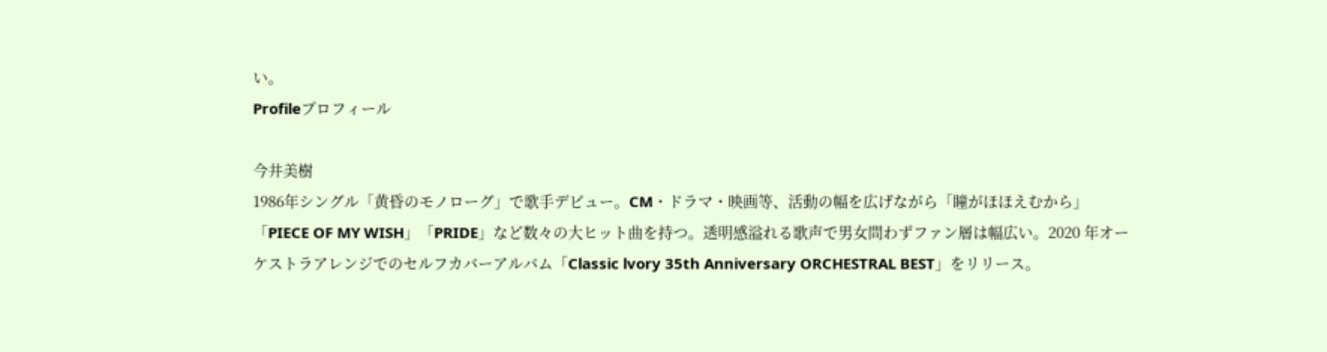い。
Profileプロフィール

今井美樹
1986年シングル「黄昏のモノローグ」で歌手デビュー。CM・ドラマ・映画等、活動の幅を広げながら「瞳がほほえむから」「PIECE OF MY WISH」「PRIDE」など数々の大ヒット曲を持つ。透明感溢れる歌声で男女問わずファン層は幅広い。2020 年オーケストラアレンジでのセルフカバーアルバム「Classic lvory 35th Anniversary ORCHESTRAL BEST」をリリース。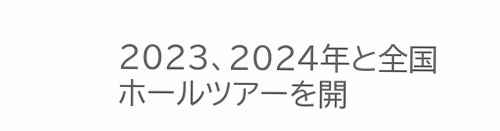2023、2024年と全国ホールツアーを開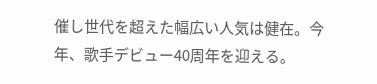催し世代を超えた幅広い人気は健在。今年、歌手デビュー40周年を迎える。